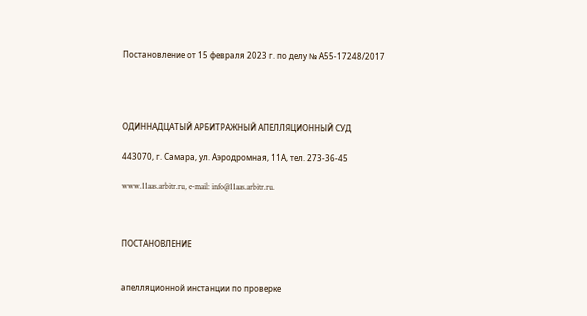Постановление от 15 февраля 2023 г. по делу № А55-17248/2017




ОДИННАДЦАТЫЙ АРБИТРАЖНЫЙ АПЕЛЛЯЦИОННЫЙ СУД

443070, г. Самара, ул. Аэродромная, 11А, тел. 273-36-45

www.11aas.arbitr.ru, e-mail: info@11aas.arbitr.ru.



ПОСТАНОВЛЕНИЕ


апелляционной инстанции по проверке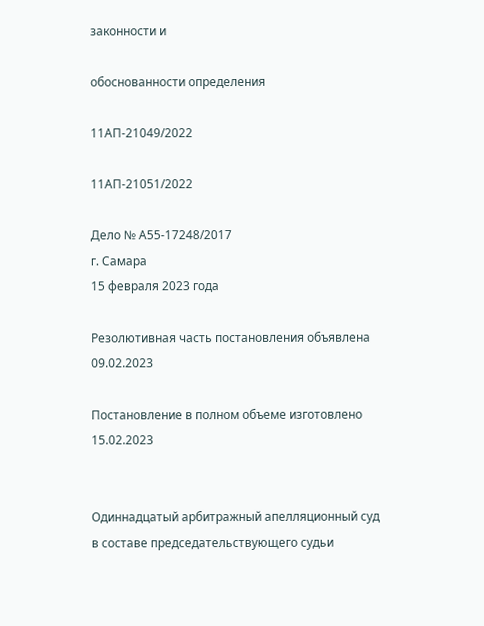законности и

обоснованности определения

11АП-21049/2022

11АП-21051/2022

Дело № А55-17248/2017
г. Самара
15 февраля 2023 года

Резолютивная часть постановления объявлена 09.02.2023

Постановление в полном объеме изготовлено 15.02.2023


Одиннадцатый арбитражный апелляционный суд в составе председательствующего судьи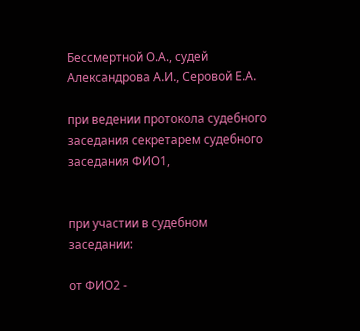Бессмертной О.А., судей Александрова А.И., Серовой Е.А.

при ведении протокола судебного заседания секретарем судебного заседания ФИО1,


при участии в судебном заседании:

от ФИО2 -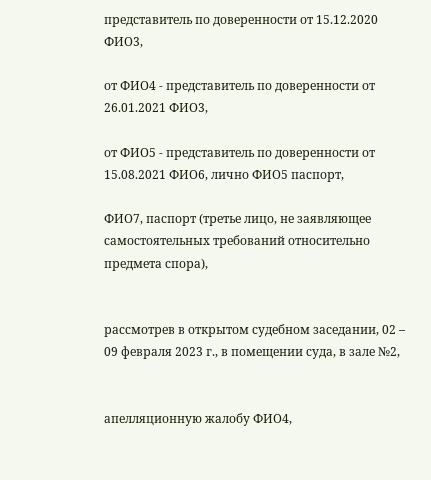представитель по доверенности от 15.12.2020 ФИО3,

от ФИО4 - представитель по доверенности от 26.01.2021 ФИО3,

от ФИО5 - представитель по доверенности от 15.08.2021 ФИО6, лично ФИО5 паспорт,

ФИО7, паспорт (третье лицо, не заявляющее самостоятельных требований относительно предмета спора),


рассмотрев в открытом судебном заседании, 02 – 09 февраля 2023 г., в помещении суда, в зале №2,


апелляционную жалобу ФИО4,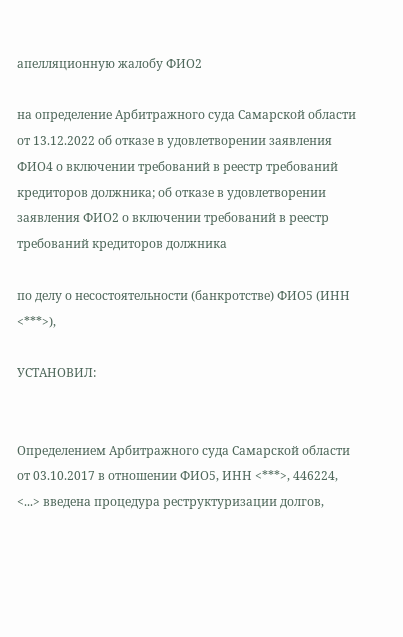апелляционную жалобу ФИО2

на определение Арбитражного суда Самарской области от 13.12.2022 об отказе в удовлетворении заявления ФИО4 о включении требований в реестр требований кредиторов должника; об отказе в удовлетворении заявления ФИО2 о включении требований в реестр требований кредиторов должника

по делу о несостоятельности (банкротстве) ФИО5 (ИНН <***>),

УСТАНОВИЛ:


Определением Арбитражного суда Самарской области от 03.10.2017 в отношении ФИО5, ИНН <***>, 446224, <...> введена процедура реструктуризации долгов,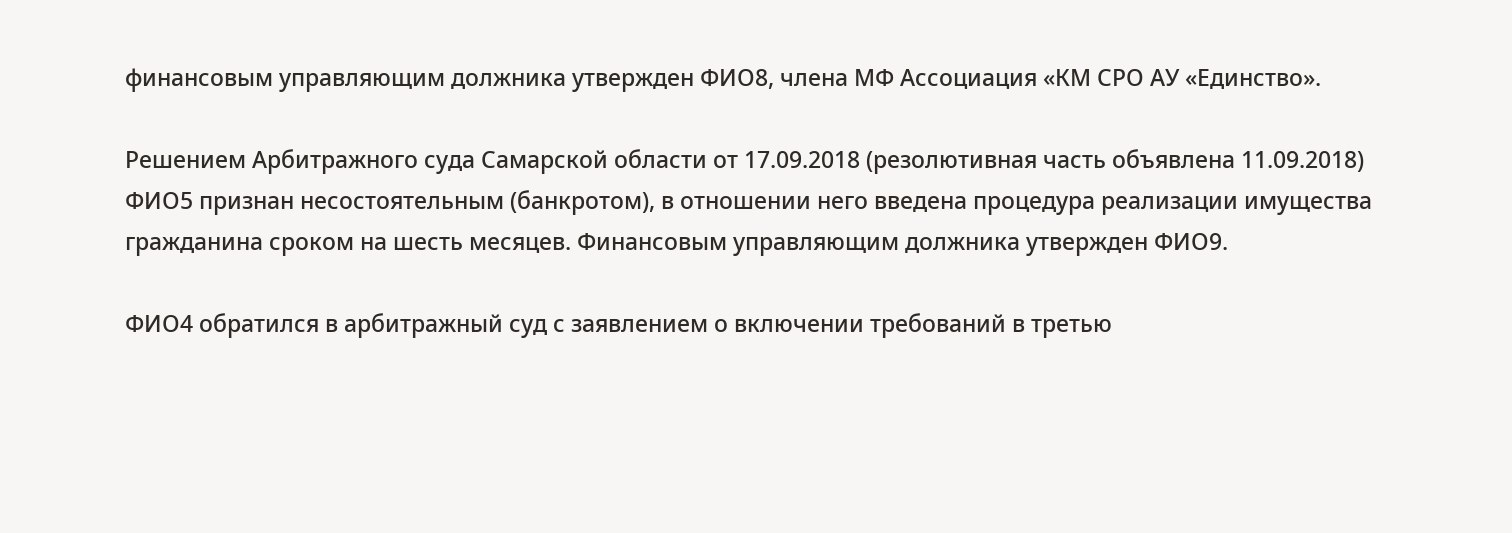финансовым управляющим должника утвержден ФИО8, члена МФ Ассоциация «КМ СРО АУ «Единство».

Решением Арбитражного суда Самарской области от 17.09.2018 (резолютивная часть объявлена 11.09.2018) ФИО5 признан несостоятельным (банкротом), в отношении него введена процедура реализации имущества гражданина сроком на шесть месяцев. Финансовым управляющим должника утвержден ФИО9.

ФИО4 обратился в арбитражный суд с заявлением о включении требований в третью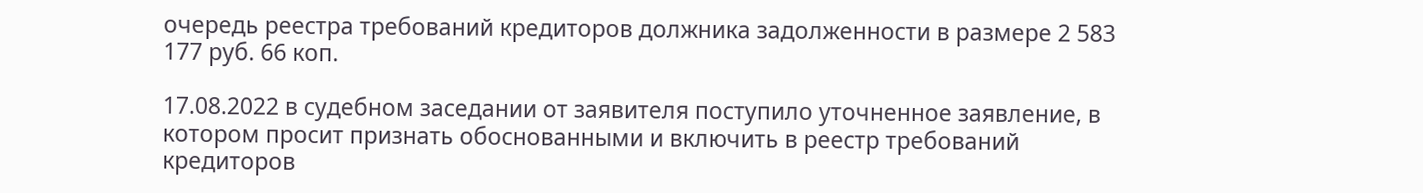очередь реестра требований кредиторов должника задолженности в размере 2 583 177 руб. 66 коп.

17.08.2022 в судебном заседании от заявителя поступило уточненное заявление, в котором просит признать обоснованными и включить в реестр требований кредиторов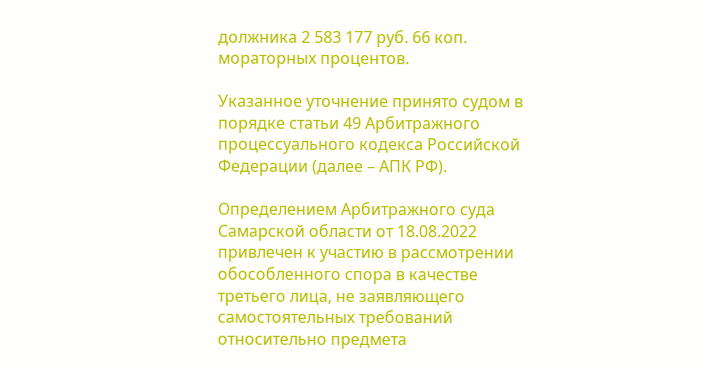должника 2 583 177 руб. 66 коп. мораторных процентов.

Указанное уточнение принято судом в порядке статьи 49 Арбитражного процессуального кодекса Российской Федерации (далее – АПК РФ).

Определением Арбитражного суда Самарской области от 18.08.2022 привлечен к участию в рассмотрении обособленного спора в качестве третьего лица, не заявляющего самостоятельных требований относительно предмета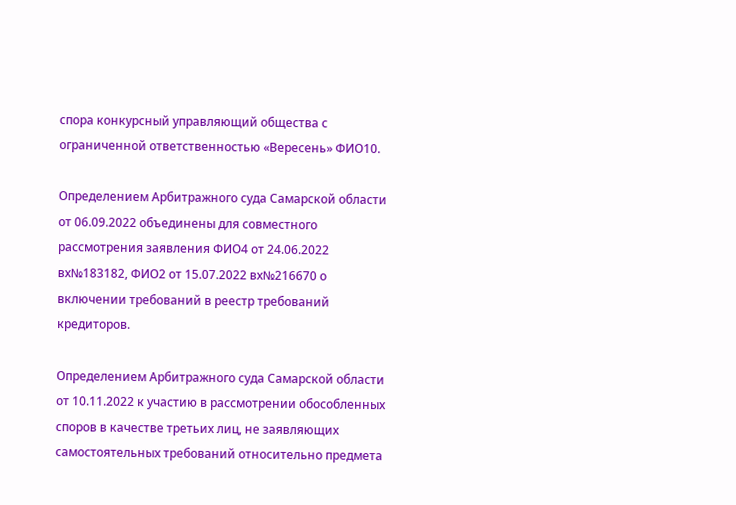спора конкурсный управляющий общества с ограниченной ответственностью «Вересень» ФИО10.

Определением Арбитражного суда Самарской области от 06.09.2022 объединены для совместного рассмотрения заявления ФИО4 от 24.06.2022 вх№183182, ФИО2 от 15.07.2022 вх№216670 о включении требований в реестр требований кредиторов.

Определением Арбитражного суда Самарской области от 10.11.2022 к участию в рассмотрении обособленных споров в качестве третьих лиц, не заявляющих самостоятельных требований относительно предмета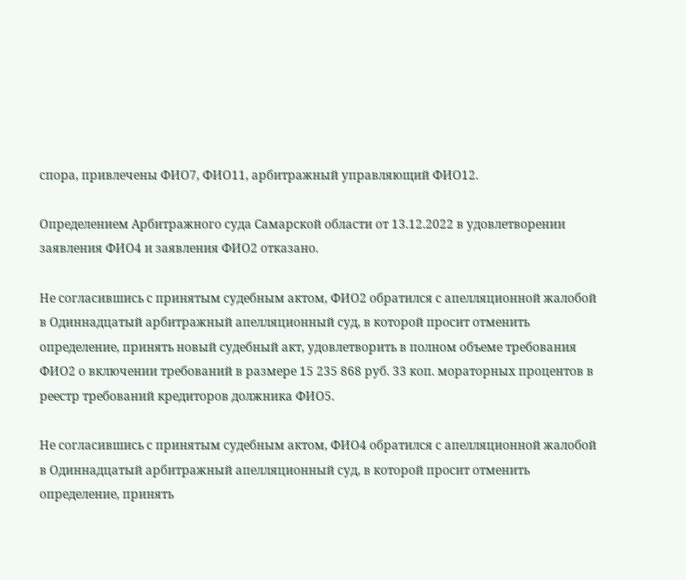спора, привлечены ФИО7, ФИО11, арбитражный управляющий ФИО12.

Определением Арбитражного суда Самарской области от 13.12.2022 в удовлетворении заявления ФИО4 и заявления ФИО2 отказано.

Не согласившись с принятым судебным актом, ФИО2 обратился с апелляционной жалобой в Одиннадцатый арбитражный апелляционный суд, в которой просит отменить определение, принять новый судебный акт, удовлетворить в полном объеме требования ФИО2 о включении требований в размере 15 235 868 руб. 33 коп. мораторных процентов в реестр требований кредиторов должника ФИО5.

Не согласившись с принятым судебным актом, ФИО4 обратился с апелляционной жалобой в Одиннадцатый арбитражный апелляционный суд, в которой просит отменить определение, принять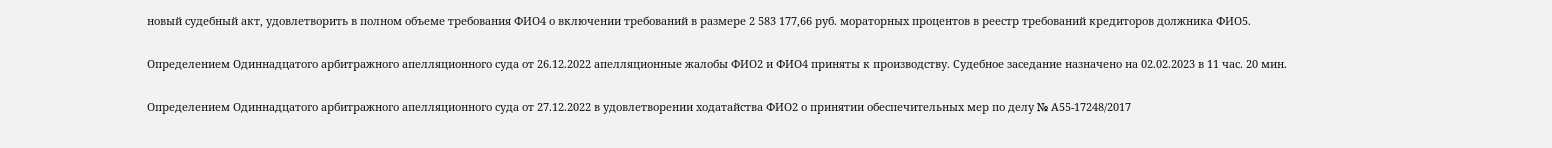новый судебный акт, удовлетворить в полном объеме требования ФИО4 о включении требований в размере 2 583 177,66 руб. мораторных процентов в реестр требований кредиторов должника ФИО5.

Определением Одиннадцатого арбитражного апелляционного суда от 26.12.2022 апелляционные жалобы ФИО2 и ФИО4 приняты к производству. Судебное заседание назначено на 02.02.2023 в 11 час. 20 мин.

Определением Одиннадцатого арбитражного апелляционного суда от 27.12.2022 в удовлетворении ходатайства ФИО2 о принятии обеспечительных мер по делу № А55-17248/2017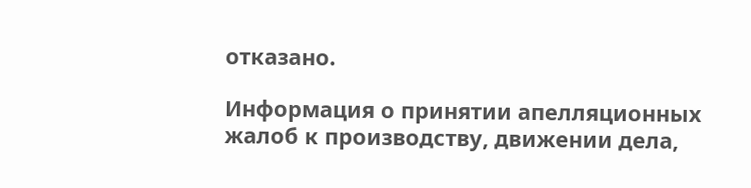отказано.

Информация о принятии апелляционных жалоб к производству, движении дела,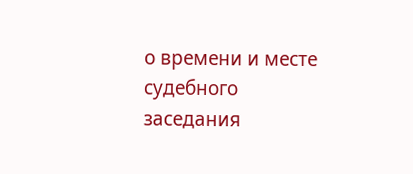о времени и месте судебного заседания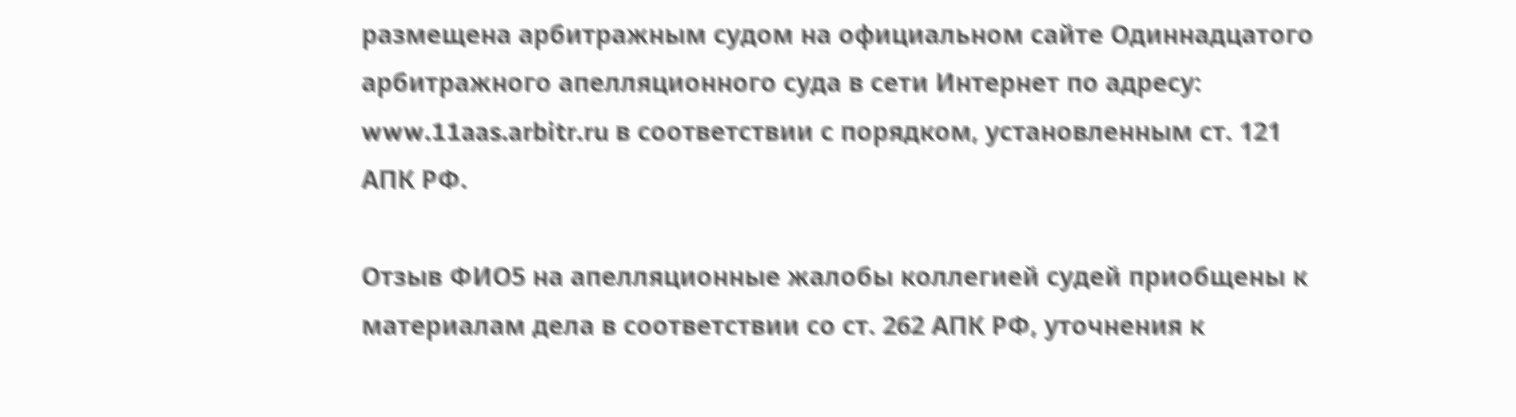размещена арбитражным судом на официальном сайте Одиннадцатого арбитражного апелляционного суда в сети Интернет по адресу: www.11aas.arbitr.ru в соответствии с порядком, установленным ст. 121 АПК РФ.

Отзыв ФИО5 на апелляционные жалобы коллегией судей приобщены к материалам дела в соответствии со ст. 262 АПК РФ, уточнения к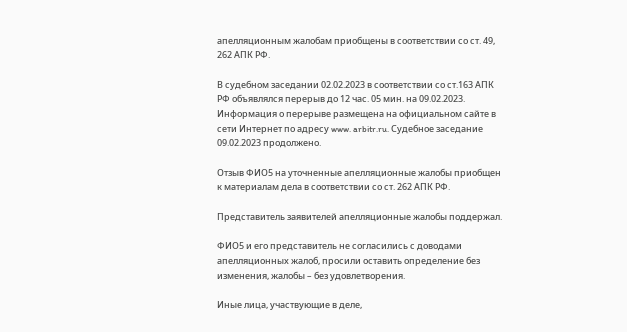апелляционным жалобам приобщены в соответствии со ст. 49, 262 АПК РФ.

В судебном заседании 02.02.2023 в соответствии со ст.163 АПК РФ объявлялся перерыв до 12 час. 05 мин. на 09.02.2023. Информация о перерыве размещена на официальном сайте в сети Интернет по адресу www. arbitr.ru. Судебное заседание 09.02.2023 продолжено.

Отзыв ФИО5 на уточненные апелляционные жалобы приобщен к материалам дела в соответствии со ст. 262 АПК РФ.

Представитель заявителей апелляционные жалобы поддержал.

ФИО5 и его представитель не согласились с доводами апелляционных жалоб, просили оставить определение без изменения, жалобы – без удовлетворения.

Иные лица, участвующие в деле,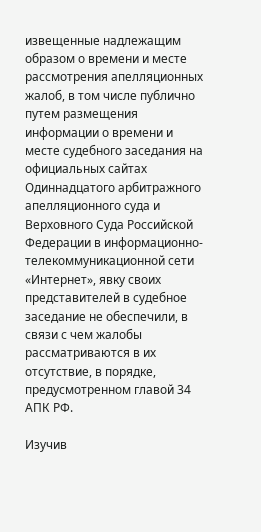извещенные надлежащим образом о времени и месте рассмотрения апелляционных жалоб, в том числе публично путем размещения информации о времени и месте судебного заседания на официальных сайтах Одиннадцатого арбитражного апелляционного суда и Верховного Суда Российской Федерации в информационно-телекоммуникационной сети «Интернет», явку своих представителей в судебное заседание не обеспечили, в связи с чем жалобы рассматриваются в их отсутствие, в порядке, предусмотренном главой 34 АПК РФ.

Изучив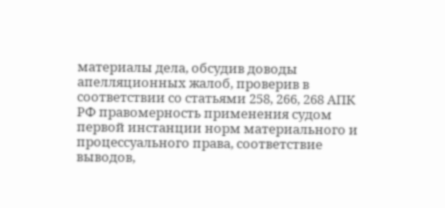материалы дела, обсудив доводы апелляционных жалоб, проверив в соответствии со статьями 258, 266, 268 АПК РФ правомерность применения судом первой инстанции норм материального и процессуального права, соответствие выводов,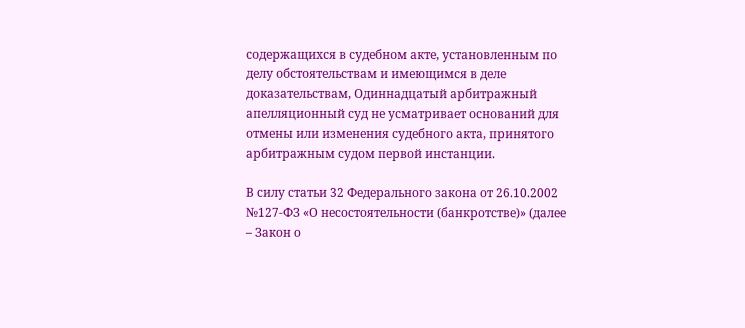содержащихся в судебном акте, установленным по делу обстоятельствам и имеющимся в деле доказательствам, Одиннадцатый арбитражный апелляционный суд не усматривает оснований для отмены или изменения судебного акта, принятого арбитражным судом первой инстанции.

В силу статьи 32 Федерального закона от 26.10.2002 №127-ФЗ «О несостоятельности (банкротстве)» (далее – Закон о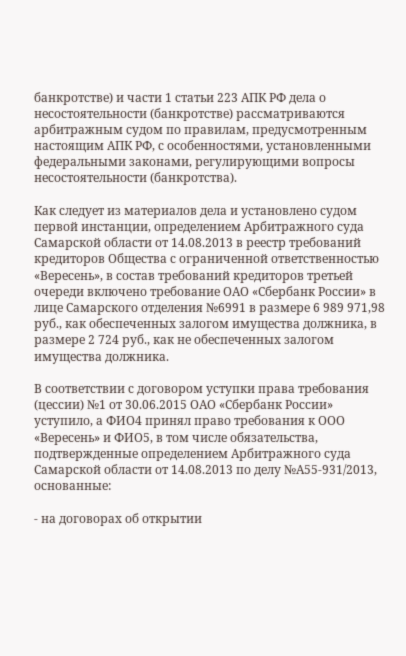банкротстве) и части 1 статьи 223 АПК РФ дела о несостоятельности (банкротстве) рассматриваются арбитражным судом по правилам, предусмотренным настоящим АПК РФ, с особенностями, установленными федеральными законами, регулирующими вопросы несостоятельности (банкротства).

Как следует из материалов дела и установлено судом первой инстанции, определением Арбитражного суда Самарской области от 14.08.2013 в реестр требований кредиторов Общества с ограниченной ответственностью «Вересень», в состав требований кредиторов третьей очереди включено требование ОАО «Сбербанк России» в лице Самарского отделения №6991 в размере 6 989 971,98 руб., как обеспеченных залогом имущества должника, в размере 2 724 руб., как не обеспеченных залогом имущества должника.

В соответствии с договором уступки права требования (цессии) №1 от 30.06.2015 ОАО «Сбербанк России» уступило, а ФИО4 принял право требования к ООО «Вересень» и ФИО5, в том числе обязательства, подтвержденные определением Арбитражного суда Самарской области от 14.08.2013 по делу №А55-931/2013, основанные:

- на договорах об открытии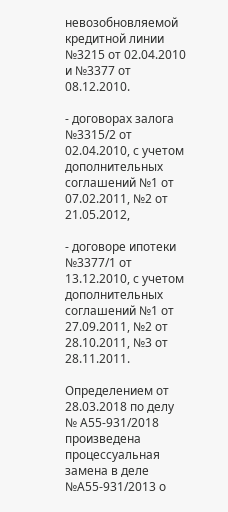невозобновляемой кредитной линии №3215 от 02.04.2010 и №3377 от 08.12.2010.

- договорах залога №3315/2 от 02.04.2010, с учетом дополнительных соглашений №1 от 07.02.2011, №2 от 21.05.2012,

- договоре ипотеки №3377/1 от 13.12.2010, с учетом дополнительных соглашений №1 от 27.09.2011, №2 от 28.10.2011, №3 от 28.11.2011.

Определением от 28.03.2018 по делу № А55-931/2018 произведена процессуальная замена в деле №А55-931/2013 о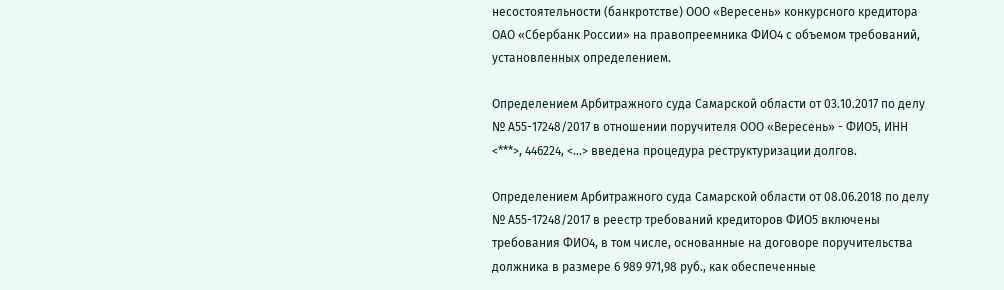несостоятельности (банкротстве) ООО «Вересень» конкурсного кредитора ОАО «Сбербанк России» на правопреемника ФИО4 с объемом требований, установленных определением.

Определением Арбитражного суда Самарской области от 03.10.2017 по делу № А55-17248/2017 в отношении поручителя ООО «Вересень» - ФИО5, ИНН <***>, 446224, <...> введена процедура реструктуризации долгов.

Определением Арбитражного суда Самарской области от 08.06.2018 по делу № А55-17248/2017 в реестр требований кредиторов ФИО5 включены требования ФИО4, в том числе, основанные на договоре поручительства должника в размере 6 989 971,98 руб., как обеспеченные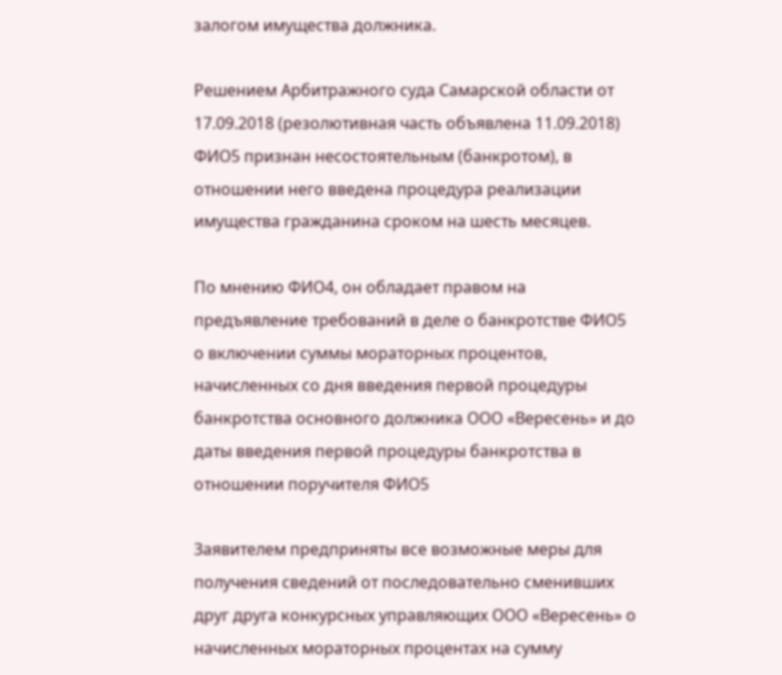залогом имущества должника.

Решением Арбитражного суда Самарской области от 17.09.2018 (резолютивная часть объявлена 11.09.2018) ФИО5 признан несостоятельным (банкротом), в отношении него введена процедура реализации имущества гражданина сроком на шесть месяцев.

По мнению ФИО4, он обладает правом на предъявление требований в деле о банкротстве ФИО5 о включении суммы мораторных процентов, начисленных со дня введения первой процедуры банкротства основного должника ООО «Вересень» и до даты введения первой процедуры банкротства в отношении поручителя ФИО5

Заявителем предприняты все возможные меры для получения сведений от последовательно сменивших друг друга конкурсных управляющих ООО «Вересень» о начисленных мораторных процентах на сумму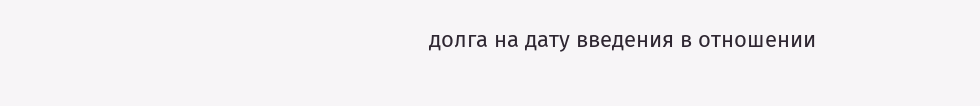долга на дату введения в отношении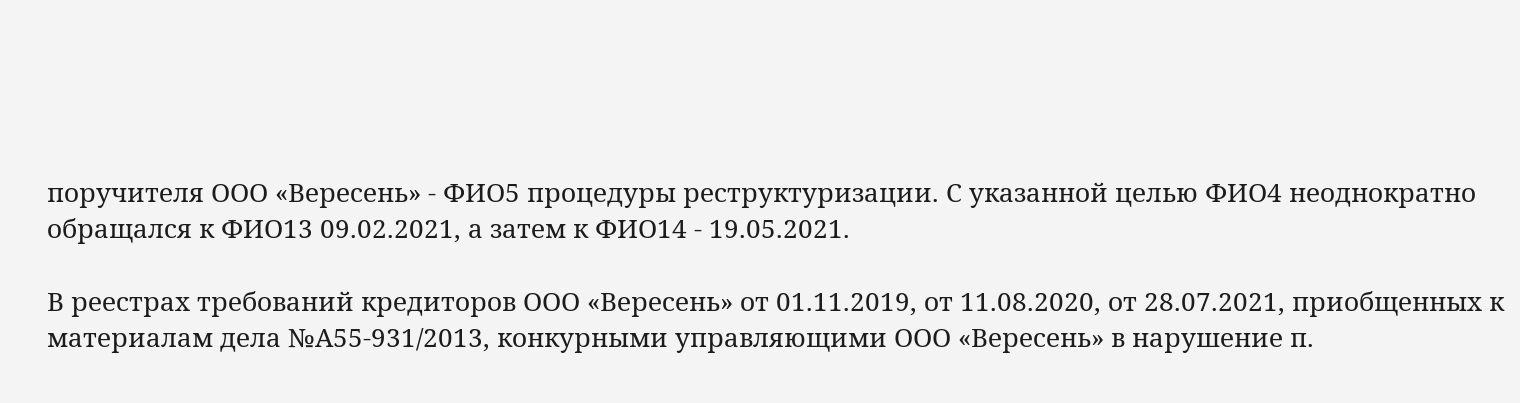поручителя ООО «Вересень» - ФИО5 процедуры реструктуризации. С указанной целью ФИО4 неоднократно обращался к ФИО13 09.02.2021, а затем к ФИО14 - 19.05.2021.

В реестрах требований кредиторов ООО «Вересень» от 01.11.2019, от 11.08.2020, от 28.07.2021, приобщенных к материалам дела №А55-931/2013, конкурными управляющими ООО «Вересень» в нарушение п.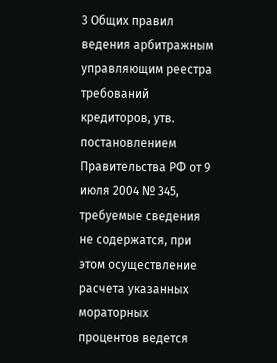3 Общих правил ведения арбитражным управляющим реестра требований кредиторов, утв. постановлением Правительства РФ от 9 июля 2004 № 345, требуемые сведения не содержатся, при этом осуществление расчета указанных мораторных процентов ведется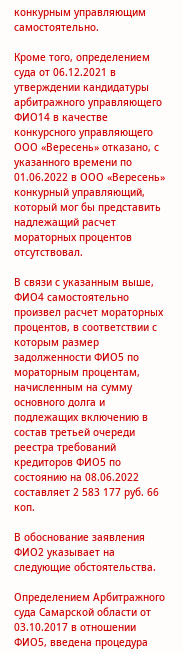конкурным управляющим самостоятельно.

Кроме того, определением суда от 06.12.2021 в утверждении кандидатуры арбитражного управляющего ФИО14 в качестве конкурсного управляющего ООО «Вересень» отказано, с указанного времени по 01.06.2022 в ООО «Вересень» конкурный управляющий, который мог бы представить надлежащий расчет мораторных процентов отсутствовал.

В связи с указанным выше, ФИО4 самостоятельно произвел расчет мораторных процентов, в соответствии с которым размер задолженности ФИО5 по мораторным процентам, начисленным на сумму основного долга и подлежащих включению в состав третьей очереди реестра требований кредиторов ФИО5 по состоянию на 08.06.2022 составляет 2 583 177 руб. 66 коп.

В обоснование заявления ФИО2 указывает на следующие обстоятельства.

Определением Арбитражного суда Самарской области от 03.10.2017 в отношении ФИО5, введена процедура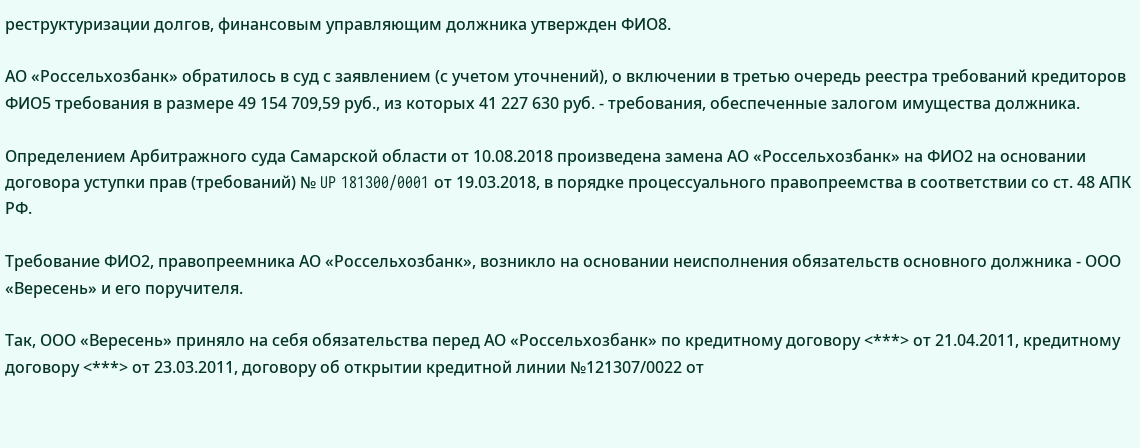реструктуризации долгов, финансовым управляющим должника утвержден ФИО8.

АО «Россельхозбанк» обратилось в суд с заявлением (с учетом уточнений), о включении в третью очередь реестра требований кредиторов ФИО5 требования в размере 49 154 709,59 руб., из которых 41 227 630 руб. - требования, обеспеченные залогом имущества должника.

Определением Арбитражного суда Самарской области от 10.08.2018 произведена замена АО «Россельхозбанк» на ФИО2 на основании договора уступки прав (требований) № UP 181300/0001 от 19.03.2018, в порядке процессуального правопреемства в соответствии со ст. 48 АПК РФ.

Требование ФИО2, правопреемника АО «Россельхозбанк», возникло на основании неисполнения обязательств основного должника - ООО «Вересень» и его поручителя.

Так, ООО «Вересень» приняло на себя обязательства перед АО «Россельхозбанк» по кредитному договору <***> от 21.04.2011, кредитному договору <***> от 23.03.2011, договору об открытии кредитной линии №121307/0022 от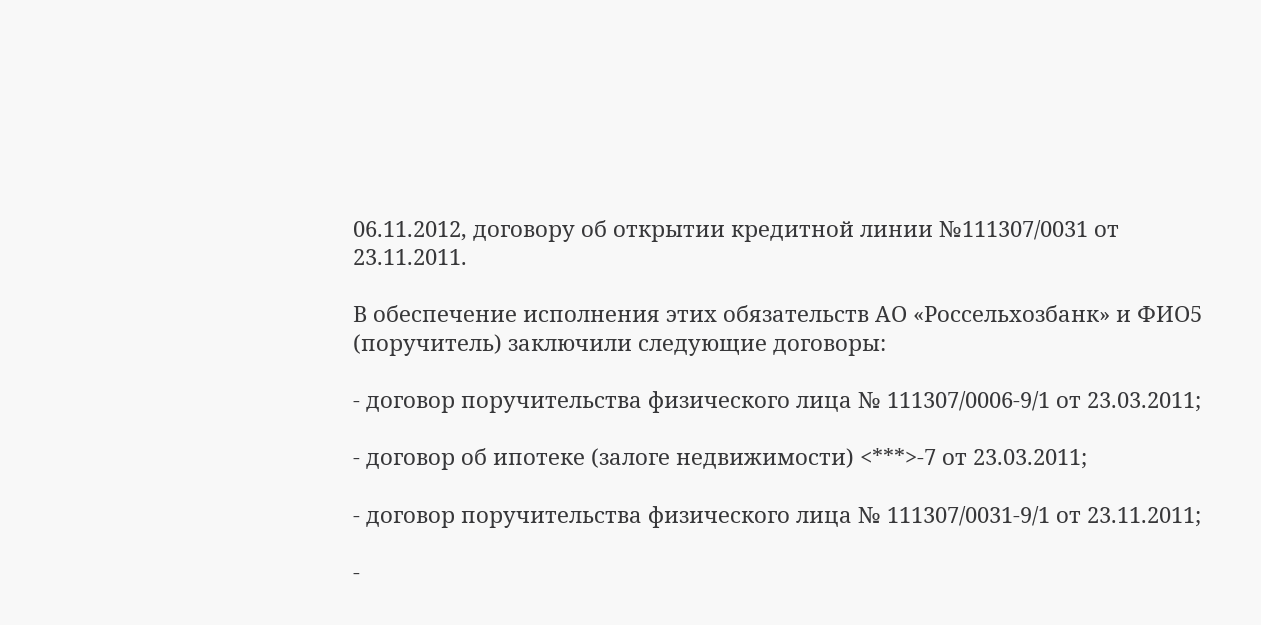06.11.2012, договору об открытии кредитной линии №111307/0031 от 23.11.2011.

В обеспечение исполнения этих обязательств АО «Россельхозбанк» и ФИО5 (поручитель) заключили следующие договоры:

- договор поручительства физического лица № 111307/0006-9/1 от 23.03.2011;

- договор об ипотеке (залоге недвижимости) <***>-7 от 23.03.2011;

- договор поручительства физического лица № 111307/0031-9/1 от 23.11.2011;

-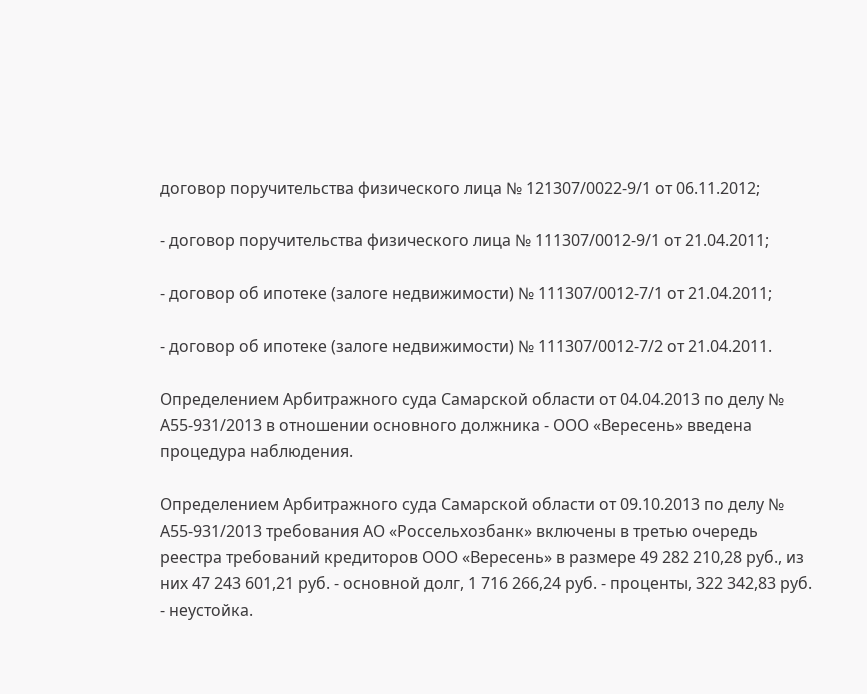договор поручительства физического лица № 121307/0022-9/1 от 06.11.2012;

- договор поручительства физического лица № 111307/0012-9/1 от 21.04.2011;

- договор об ипотеке (залоге недвижимости) № 111307/0012-7/1 от 21.04.2011;

- договор об ипотеке (залоге недвижимости) № 111307/0012-7/2 от 21.04.2011.

Определением Арбитражного суда Самарской области от 04.04.2013 по делу № А55-931/2013 в отношении основного должника - ООО «Вересень» введена процедура наблюдения.

Определением Арбитражного суда Самарской области от 09.10.2013 по делу № А55-931/2013 требования АО «Россельхозбанк» включены в третью очередь реестра требований кредиторов ООО «Вересень» в размере 49 282 210,28 руб., из них 47 243 601,21 руб. - основной долг, 1 716 266,24 руб. - проценты, 322 342,83 руб. - неустойка.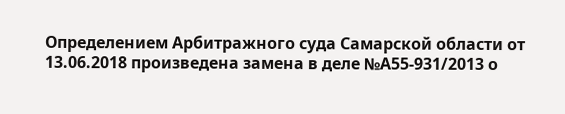Определением Арбитражного суда Самарской области от 13.06.2018 произведена замена в деле №А55-931/2013 о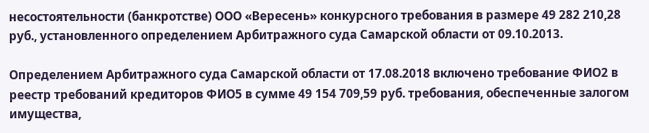несостоятельности (банкротстве) ООО «Вересень» конкурсного требования в размере 49 282 210,28 руб., установленного определением Арбитражного суда Самарской области от 09.10.2013.

Определением Арбитражного суда Самарской области от 17.08.2018 включено требование ФИО2 в реестр требований кредиторов ФИО5 в сумме 49 154 709,59 руб. требования, обеспеченные залогом имущества,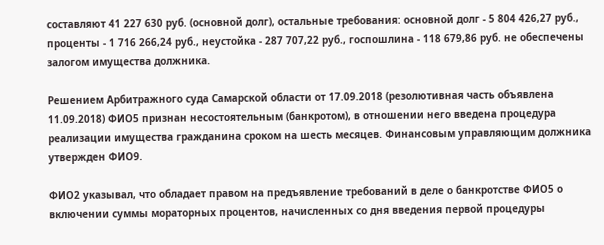составляют 41 227 630 руб. (основной долг), остальные требования: основной долг - 5 804 426,27 руб., проценты - 1 716 266,24 руб., неустойка - 287 707,22 руб., госпошлина - 118 679,86 руб. не обеспечены залогом имущества должника.

Решением Арбитражного суда Самарской области от 17.09.2018 (резолютивная часть объявлена 11.09.2018) ФИО5 признан несостоятельным (банкротом), в отношении него введена процедура реализации имущества гражданина сроком на шесть месяцев. Финансовым управляющим должника утвержден ФИО9.

ФИО2 указывал, что обладает правом на предъявление требований в деле о банкротстве ФИО5 о включении суммы мораторных процентов, начисленных со дня введения первой процедуры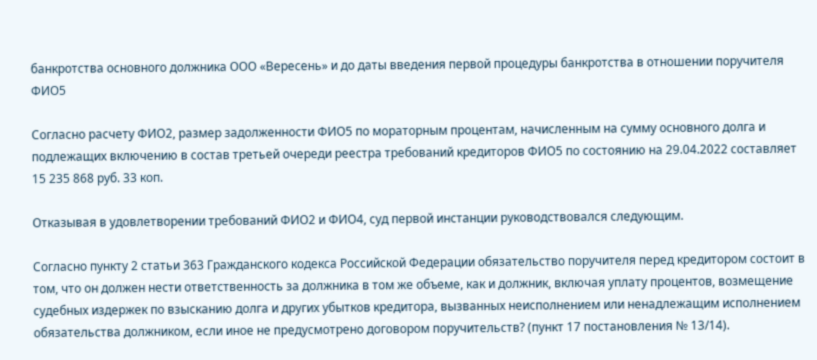банкротства основного должника ООО «Вересень» и до даты введения первой процедуры банкротства в отношении поручителя ФИО5

Согласно расчету ФИО2, размер задолженности ФИО5 по мораторным процентам, начисленным на сумму основного долга и подлежащих включению в состав третьей очереди реестра требований кредиторов ФИО5 по состоянию на 29.04.2022 составляет 15 235 868 руб. 33 коп.

Отказывая в удовлетворении требований ФИО2 и ФИО4, суд первой инстанции руководствовался следующим.

Согласно пункту 2 статьи 363 Гражданского кодекса Российской Федерации обязательство поручителя перед кредитором состоит в том, что он должен нести ответственность за должника в том же объеме, как и должник, включая уплату процентов, возмещение судебных издержек по взысканию долга и других убытков кредитора, вызванных неисполнением или ненадлежащим исполнением обязательства должником, если иное не предусмотрено договором поручительств? (пункт 17 постановления № 13/14).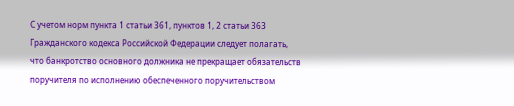С учетом норм пункта 1 статьи 361, пунктов 1, 2 статьи 363 Гражданского кодекса Российской Федерации следует полагать, что банкротство основного должника не прекращает обязательств поручителя по исполнению обеспеченного поручительством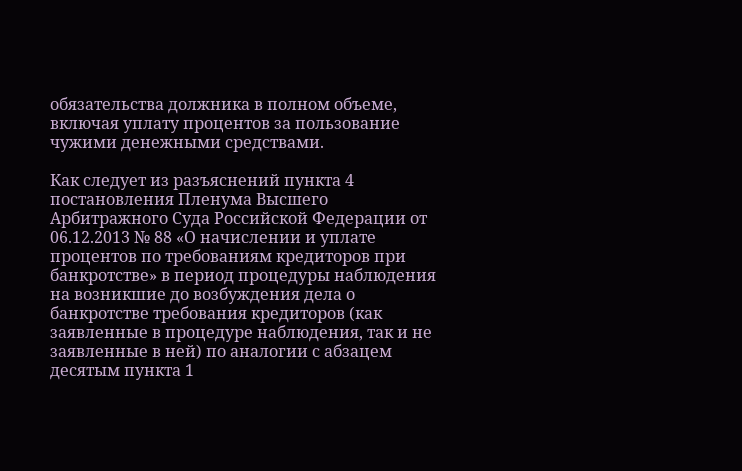обязательства должника в полном объеме, включая уплату процентов за пользование чужими денежными средствами.

Как следует из разъяснений пункта 4 постановления Пленума Высшего Арбитражного Суда Российской Федерации от 06.12.2013 № 88 «О начислении и уплате процентов по требованиям кредиторов при банкротстве» в период процедуры наблюдения на возникшие до возбуждения дела о банкротстве требования кредиторов (как заявленные в процедуре наблюдения, так и не заявленные в ней) по аналогии с абзацем десятым пункта 1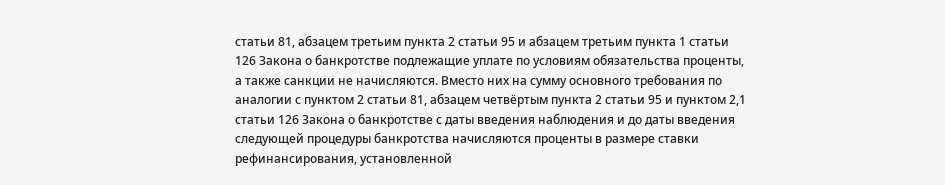статьи 81, абзацем третьим пункта 2 статьи 95 и абзацем третьим пункта 1 статьи 126 Закона о банкротстве подлежащие уплате по условиям обязательства проценты, а также санкции не начисляются. Вместо них на сумму основного требования по аналогии с пунктом 2 статьи 81, абзацем четвёртым пункта 2 статьи 95 и пунктом 2,1 статьи 126 Закона о банкротстве с даты введения наблюдения и до даты введения следующей процедуры банкротства начисляются проценты в размере ставки рефинансирования, установленной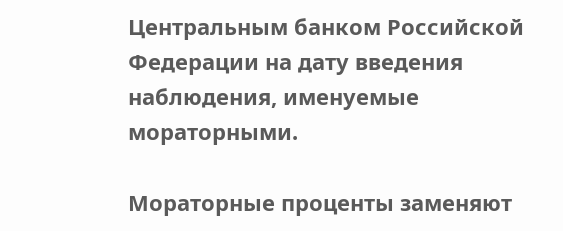Центральным банком Российской Федерации на дату введения наблюдения, именуемые мораторными.

Мораторные проценты заменяют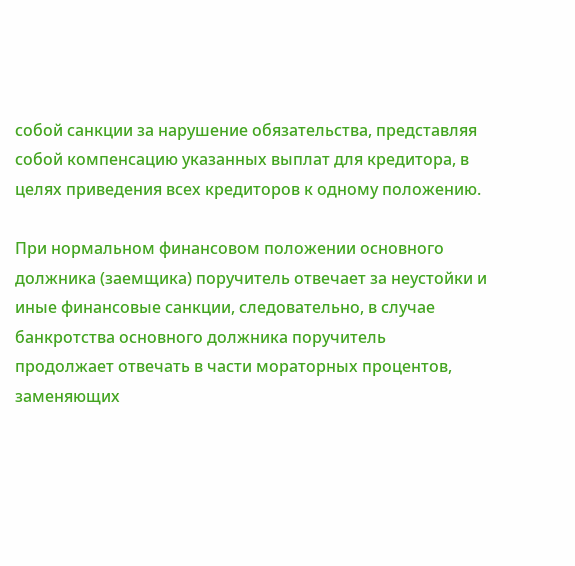собой санкции за нарушение обязательства, представляя собой компенсацию указанных выплат для кредитора, в целях приведения всех кредиторов к одному положению.

При нормальном финансовом положении основного должника (заемщика) поручитель отвечает за неустойки и иные финансовые санкции, следовательно, в случае банкротства основного должника поручитель продолжает отвечать в части мораторных процентов, заменяющих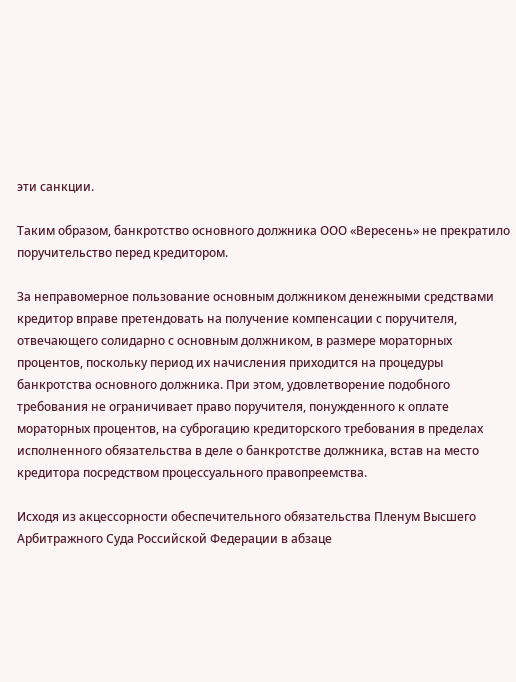эти санкции.

Таким образом, банкротство основного должника ООО «Вересень» не прекратило поручительство перед кредитором.

За неправомерное пользование основным должником денежными средствами кредитор вправе претендовать на получение компенсации с поручителя, отвечающего солидарно с основным должником, в размере мораторных процентов, поскольку период их начисления приходится на процедуры банкротства основного должника. При этом, удовлетворение подобного требования не ограничивает право поручителя, понужденного к оплате мораторных процентов, на суброгацию кредиторского требования в пределах исполненного обязательства в деле о банкротстве должника, встав на место кредитора посредством процессуального правопреемства.

Исходя из акцессорности обеспечительного обязательства Пленум Высшего Арбитражного Суда Российской Федерации в абзаце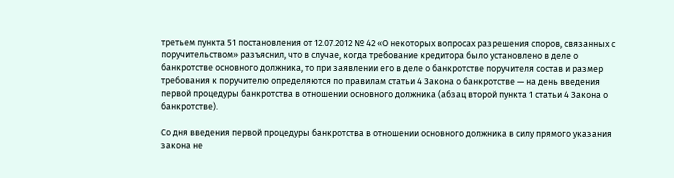третьем пункта 51 постановления от 12.07.2012 № 42 «О некоторых вопросах разрешения споров, связанных с поручительством» разъяснил, что в случае, когда требование кредитора было установлено в деле о банкротстве основного должника, то при заявлении его в деле о банкротстве поручителя состав и размер требования к поручителю определяются по правилам статьи 4 Закона о банкротстве — на день введения первой процедуры банкротства в отношении основного должника (абзац второй пункта 1 статьи 4 Закона о банкротстве).

Со дня введения первой процедуры банкротства в отношении основного должника в силу прямого указания закона не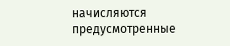начисляются предусмотренные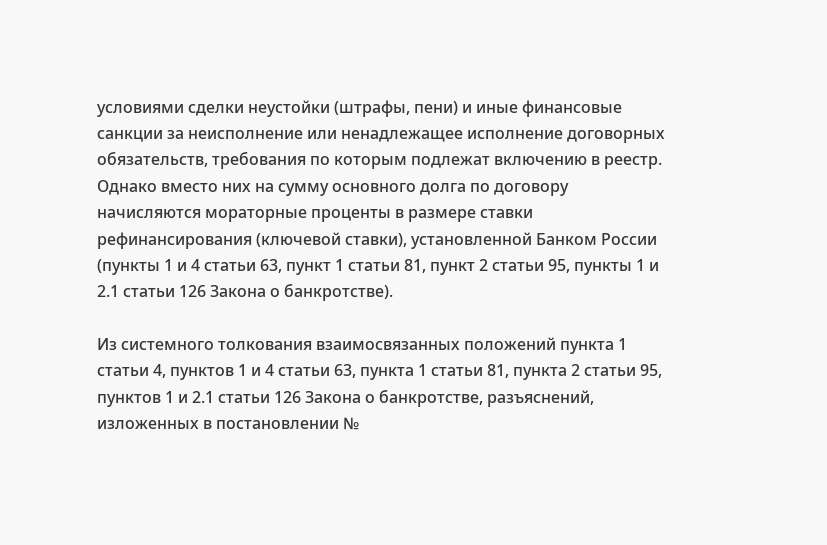условиями сделки неустойки (штрафы, пени) и иные финансовые санкции за неисполнение или ненадлежащее исполнение договорных обязательств, требования по которым подлежат включению в реестр. Однако вместо них на сумму основного долга по договору начисляются мораторные проценты в размере ставки рефинансирования (ключевой ставки), установленной Банком России (пункты 1 и 4 статьи 63, пункт 1 статьи 81, пункт 2 статьи 95, пункты 1 и 2.1 статьи 126 Закона о банкротстве).

Из системного толкования взаимосвязанных положений пункта 1 статьи 4, пунктов 1 и 4 статьи 63, пункта 1 статьи 81, пункта 2 статьи 95, пунктов 1 и 2.1 статьи 126 Закона о банкротстве, разъяснений, изложенных в постановлении №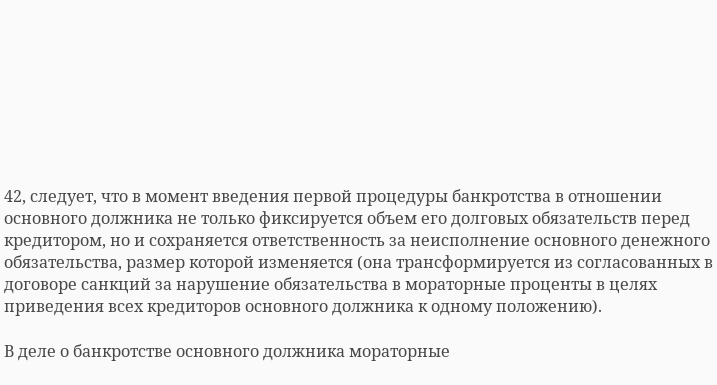42, следует, что в момент введения первой процедуры банкротства в отношении основного должника не только фиксируется объем его долговых обязательств перед кредитором, но и сохраняется ответственность за неисполнение основного денежного обязательства, размер которой изменяется (она трансформируется из согласованных в договоре санкций за нарушение обязательства в мораторные проценты в целях приведения всех кредиторов основного должника к одному положению).

В деле о банкротстве основного должника мораторные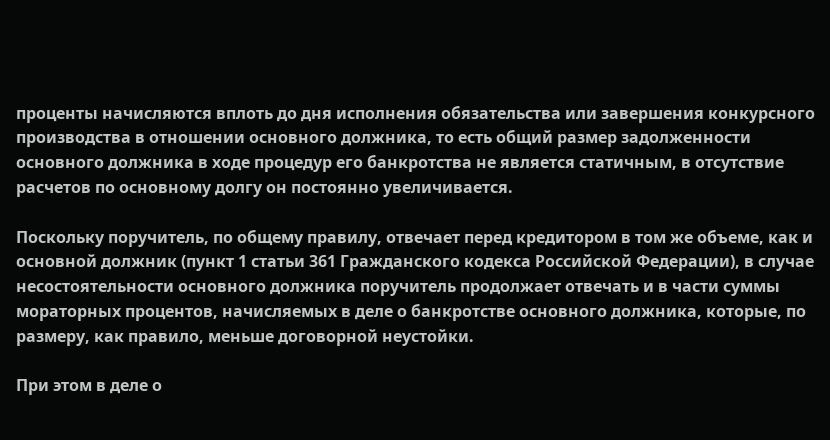проценты начисляются вплоть до дня исполнения обязательства или завершения конкурсного производства в отношении основного должника, то есть общий размер задолженности основного должника в ходе процедур его банкротства не является статичным, в отсутствие расчетов по основному долгу он постоянно увеличивается.

Поскольку поручитель, по общему правилу, отвечает перед кредитором в том же объеме, как и основной должник (пункт 1 статьи 361 Гражданского кодекса Российской Федерации), в случае несостоятельности основного должника поручитель продолжает отвечать и в части суммы мораторных процентов, начисляемых в деле о банкротстве основного должника, которые, по размеру, как правило, меньше договорной неустойки.

При этом в деле о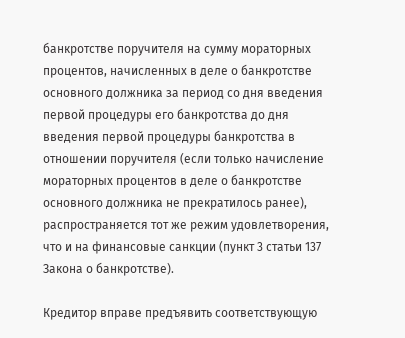банкротстве поручителя на сумму мораторных процентов, начисленных в деле о банкротстве основного должника за период со дня введения первой процедуры его банкротства до дня введения первой процедуры банкротства в отношении поручителя (если только начисление мораторных процентов в деле о банкротстве основного должника не прекратилось ранее), распространяется тот же режим удовлетворения, что и на финансовые санкции (пункт 3 статьи 137 Закона о банкротстве).

Кредитор вправе предъявить соответствующую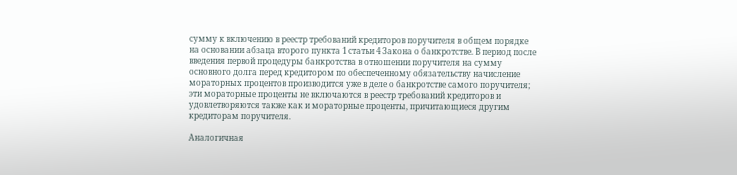сумму к включению в реестр требований кредиторов поручителя в общем порядке на основании абзаца второго пункта 1 статьи 4 Закона о банкротстве. В период после введения первой процедуры банкротства в отношении поручителя на сумму основного долга перед кредитором по обеспеченному обязательству начисление мораторных процентов производится уже в деле о банкротстве самого поручителя; эти мораторные проценты не включаются в реестр требований кредиторов и удовлетворяются также как и мораторные проценты, причитающиеся другим кредиторам поручителя.

Аналогичная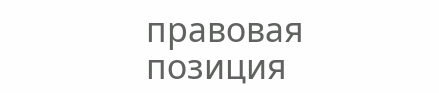правовая позиция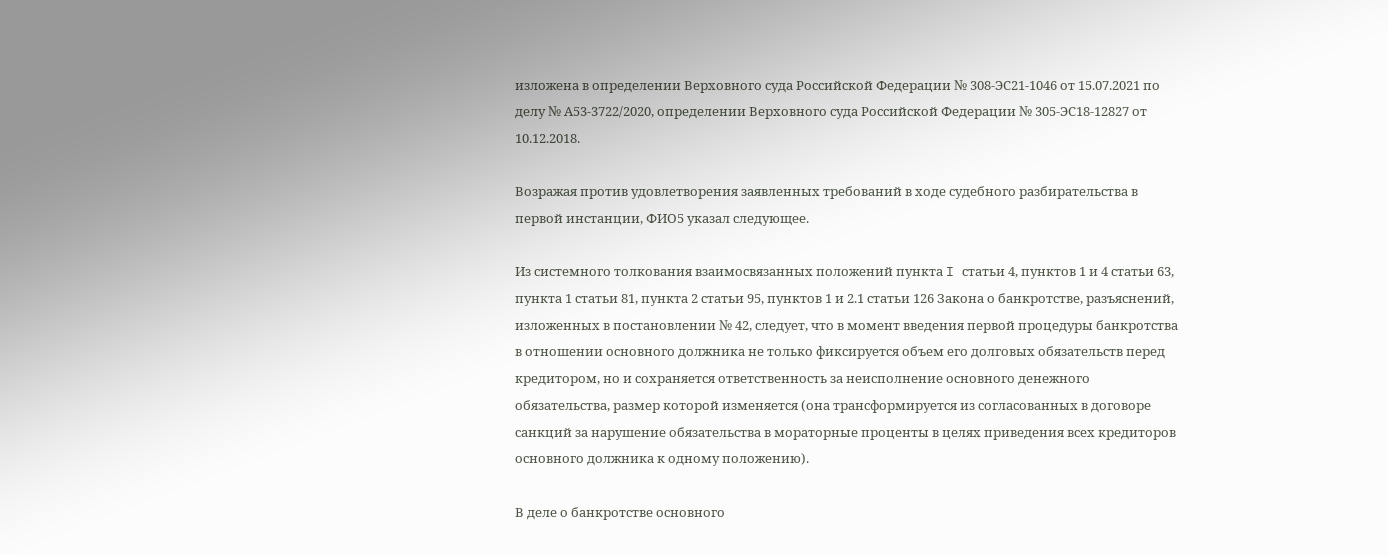изложена в определении Верховного суда Российской Федерации № 308-ЭС21-1046 от 15.07.2021 по делу № А53-3722/2020, определении Верховного суда Российской Федерации № 305-ЭС18-12827 от 10.12.2018.

Возражая против удовлетворения заявленных требований в ходе судебного разбирательства в первой инстанции, ФИО5 указал следующее.

Из системного толкования взаимосвязанных положений пункта I статьи 4, пунктов 1 и 4 статьи 63, пункта 1 статьи 81, пункта 2 статьи 95, пунктов 1 и 2.1 статьи 126 Закона о банкротстве, разъяснений, изложенных в постановлении № 42, следует, что в момент введения первой процедуры банкротства в отношении основного должника не только фиксируется объем его долговых обязательств перед кредитором, но и сохраняется ответственность за неисполнение основного денежного обязательства, размер которой изменяется (она трансформируется из согласованных в договоре санкций за нарушение обязательства в мораторные проценты в целях приведения всех кредиторов основного должника к одному положению).

В деле о банкротстве основного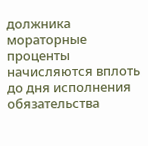должника мораторные проценты начисляются вплоть до дня исполнения обязательства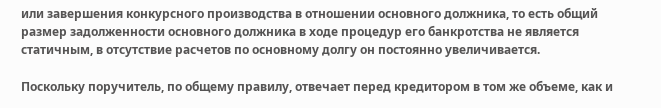или завершения конкурсного производства в отношении основного должника, то есть общий размер задолженности основного должника в ходе процедур его банкротства не является статичным, в отсутствие расчетов по основному долгу он постоянно увеличивается.

Поскольку поручитель, по общему правилу, отвечает перед кредитором в том же объеме, как и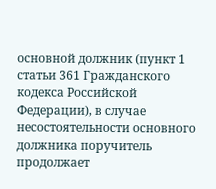основной должник (пункт 1 статьи 361 Гражданского кодекса Российской Федерации), в случае несостоятельности основного должника поручитель продолжает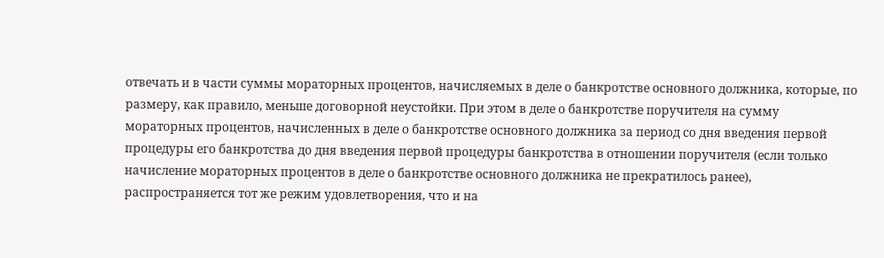отвечать и в части суммы мораторных процентов, начисляемых в деле о банкротстве основного должника, которые, по размеру, как правило, меньше договорной неустойки. При этом в деле о банкротстве поручителя на сумму мораторных процентов, начисленных в деле о банкротстве основного должника за период со дня введения первой процедуры его банкротства до дня введения первой процедуры банкротства в отношении поручителя (если только начисление мораторных процентов в деле о банкротстве основного должника не прекратилось ранее), распространяется тот же режим удовлетворения, что и на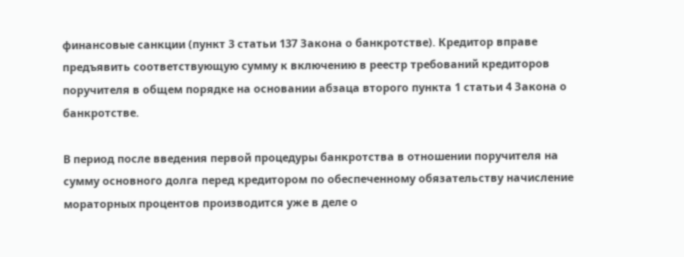финансовые санкции (пункт 3 статьи 137 Закона о банкротстве). Кредитор вправе предъявить соответствующую сумму к включению в реестр требований кредиторов поручителя в общем порядке на основании абзаца второго пункта 1 статьи 4 Закона о банкротстве.

В период после введения первой процедуры банкротства в отношении поручителя на сумму основного долга перед кредитором по обеспеченному обязательству начисление мораторных процентов производится уже в деле о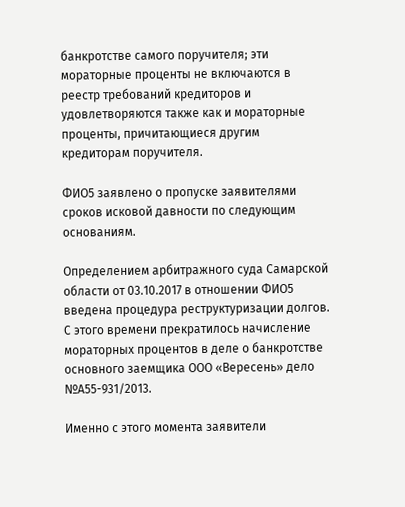банкротстве самого поручителя; эти мораторные проценты не включаются в реестр требований кредиторов и удовлетворяются также как и мораторные проценты, причитающиеся другим кредиторам поручителя.

ФИО5 заявлено о пропуске заявителями сроков исковой давности по следующим основаниям.

Определением арбитражного суда Самарской области от 03.10.2017 в отношении ФИО5 введена процедура реструктуризации долгов. С этого времени прекратилось начисление мораторных процентов в деле о банкротстве основного заемщика ООО «Вересень» дело №А55-931/2013.

Именно с этого момента заявители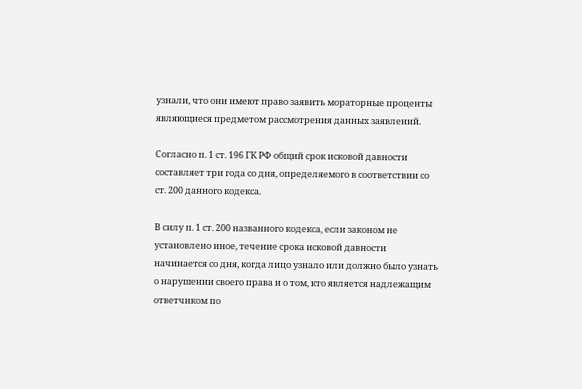узнали, что они имеют право заявить мораторные проценты являющиеся предметом рассмотрения данных заявлений.

Согласно п. 1 ст. 196 ГК РФ общий срок исковой давности составляет три года со дня, определяемого в соответствии со ст. 200 данного кодекса.

В силу п. 1 ст. 200 названного кодекса, если законом не установлено иное, течение срока исковой давности начинается со дня, когда лицо узнало или должно было узнать о нарушении своего права и о том, кто является надлежащим ответчиком по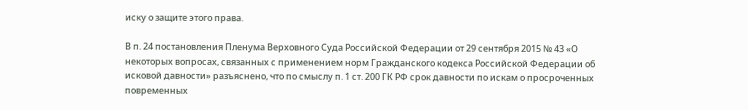иску о защите этого права.

В п. 24 постановления Пленума Верховного Суда Российской Федерации от 29 сентября 2015 № 43 «О некоторых вопросах, связанных с применением норм Гражданского кодекса Российской Федерации об исковой давности» разъяснено, что по смыслу п. 1 ст. 200 ГК РФ срок давности по искам о просроченных повременных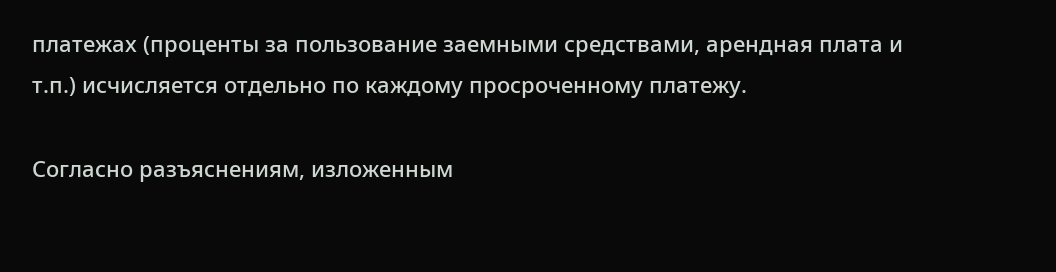платежах (проценты за пользование заемными средствами, арендная плата и т.п.) исчисляется отдельно по каждому просроченному платежу.

Согласно разъяснениям, изложенным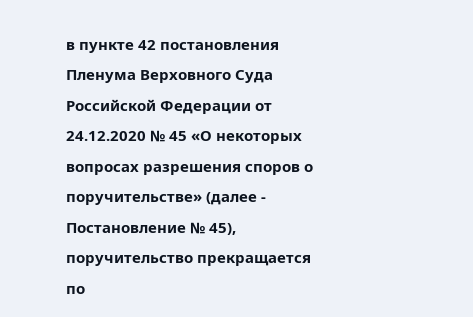в пункте 42 постановления Пленума Верховного Суда Российской Федерации от 24.12.2020 № 45 «О некоторых вопросах разрешения споров о поручительстве» (далее - Постановление № 45), поручительство прекращается по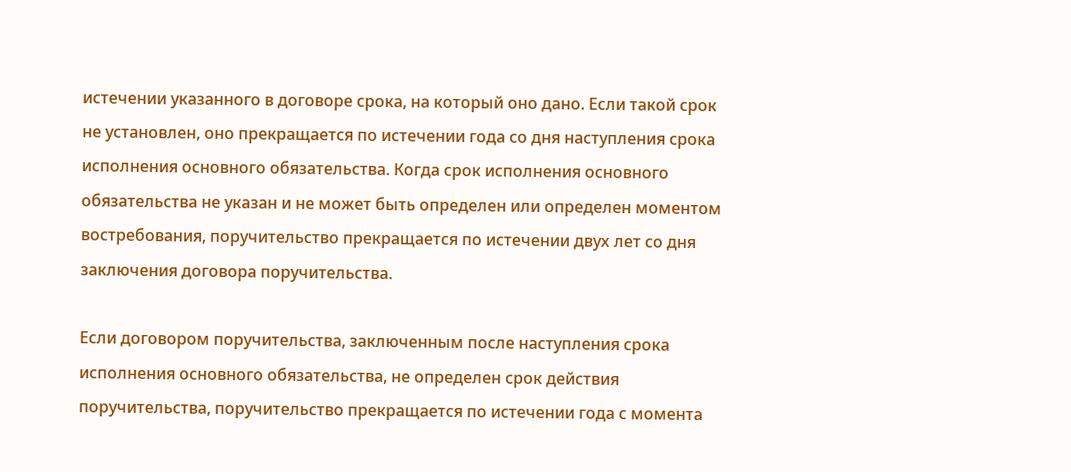истечении указанного в договоре срока, на который оно дано. Если такой срок не установлен, оно прекращается по истечении года со дня наступления срока исполнения основного обязательства. Когда срок исполнения основного обязательства не указан и не может быть определен или определен моментом востребования, поручительство прекращается по истечении двух лет со дня заключения договора поручительства.

Если договором поручительства, заключенным после наступления срока исполнения основного обязательства, не определен срок действия поручительства, поручительство прекращается по истечении года с момента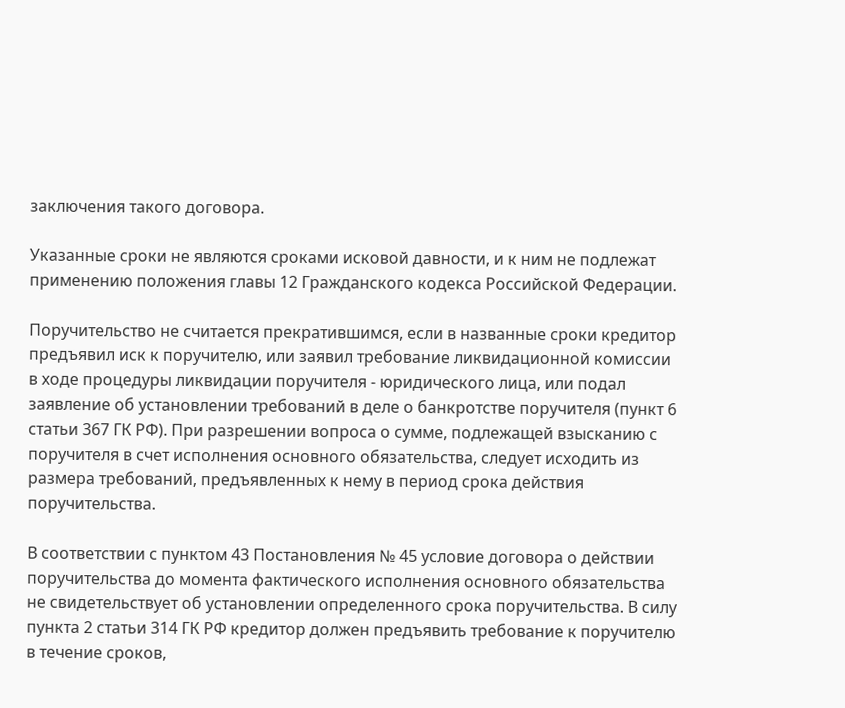заключения такого договора.

Указанные сроки не являются сроками исковой давности, и к ним не подлежат применению положения главы 12 Гражданского кодекса Российской Федерации.

Поручительство не считается прекратившимся, если в названные сроки кредитор предъявил иск к поручителю, или заявил требование ликвидационной комиссии в ходе процедуры ликвидации поручителя - юридического лица, или подал заявление об установлении требований в деле о банкротстве поручителя (пункт 6 статьи 367 ГК РФ). При разрешении вопроса о сумме, подлежащей взысканию с поручителя в счет исполнения основного обязательства, следует исходить из размера требований, предъявленных к нему в период срока действия поручительства.

В соответствии с пунктом 43 Постановления № 45 условие договора о действии поручительства до момента фактического исполнения основного обязательства не свидетельствует об установлении определенного срока поручительства. В силу пункта 2 статьи 314 ГК РФ кредитор должен предъявить требование к поручителю в течение сроков,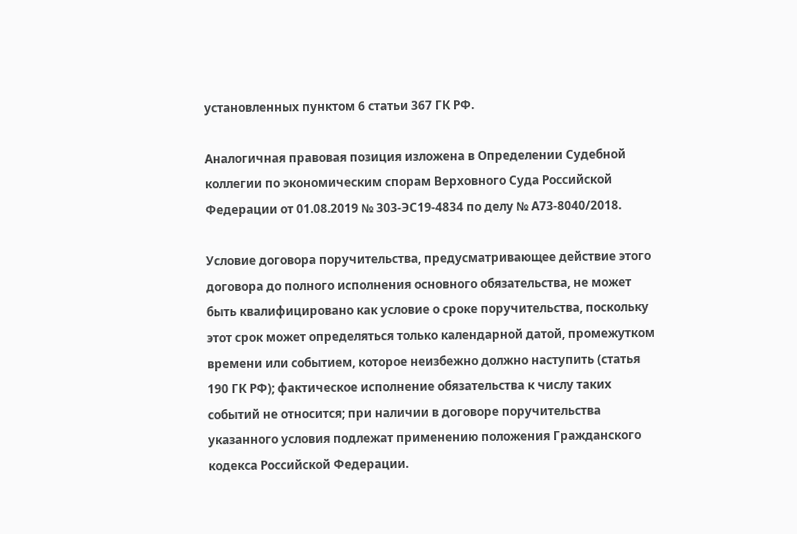установленных пунктом 6 статьи 367 ГК РФ.

Аналогичная правовая позиция изложена в Определении Судебной коллегии по экономическим спорам Верховного Суда Российской Федерации от 01.08.2019 № 303-ЭС19-4834 по делу № А73-8040/2018.

Условие договора поручительства, предусматривающее действие этого договора до полного исполнения основного обязательства, не может быть квалифицировано как условие о сроке поручительства, поскольку этот срок может определяться только календарной датой, промежутком времени или событием, которое неизбежно должно наступить (статья 190 ГК РФ); фактическое исполнение обязательства к числу таких событий не относится; при наличии в договоре поручительства указанного условия подлежат применению положения Гражданского кодекса Российской Федерации.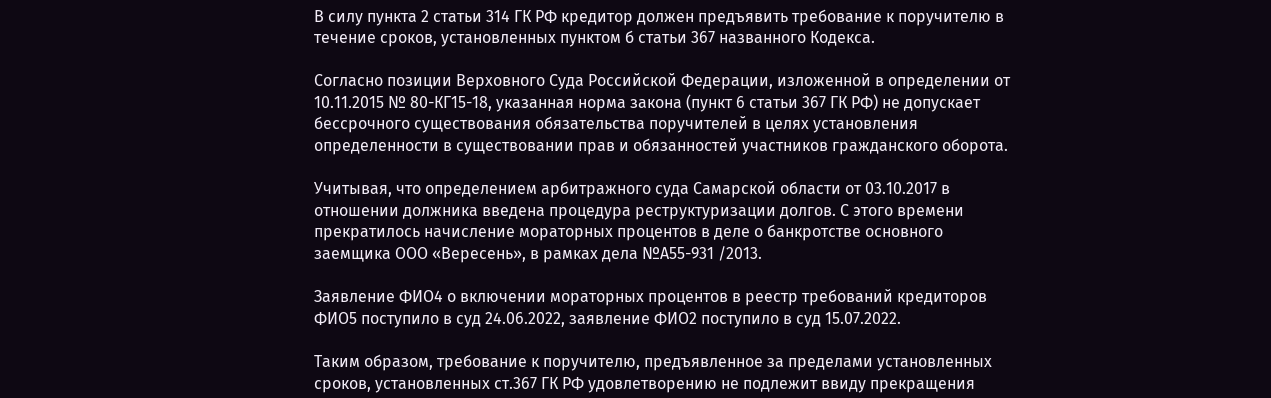В силу пункта 2 статьи 314 ГК РФ кредитор должен предъявить требование к поручителю в течение сроков, установленных пунктом б статьи 367 названного Кодекса.

Согласно позиции Верховного Суда Российской Федерации, изложенной в определении от 10.11.2015 № 80-КГ15-18, указанная норма закона (пункт 6 статьи 367 ГК РФ) не допускает бессрочного существования обязательства поручителей в целях установления определенности в существовании прав и обязанностей участников гражданского оборота.

Учитывая, что определением арбитражного суда Самарской области от 03.10.2017 в отношении должника введена процедура реструктуризации долгов. С этого времени прекратилось начисление мораторных процентов в деле о банкротстве основного заемщика ООО «Вересень», в рамках дела №А55-931 /2013.

Заявление ФИО4 о включении мораторных процентов в реестр требований кредиторов ФИО5 поступило в суд 24.06.2022, заявление ФИО2 поступило в суд 15.07.2022.

Таким образом, требование к поручителю, предъявленное за пределами установленных сроков, установленных ст.367 ГК РФ удовлетворению не подлежит ввиду прекращения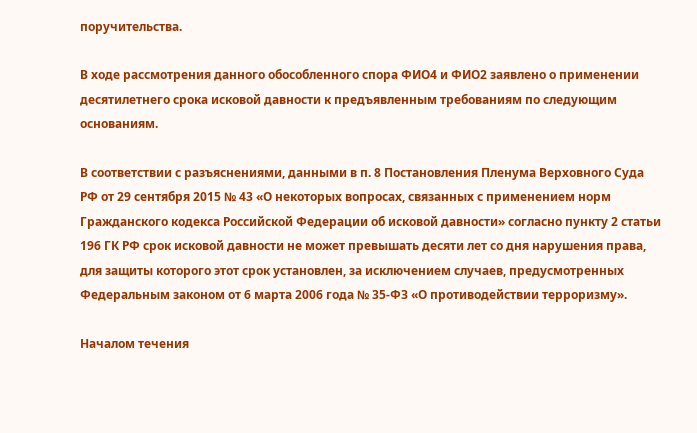поручительства.

В ходе рассмотрения данного обособленного спора ФИО4 и ФИО2 заявлено о применении десятилетнего срока исковой давности к предъявленным требованиям по следующим основаниям.

В соответствии с разъяснениями, данными в п. 8 Постановления Пленума Верховного Суда РФ от 29 сентября 2015 № 43 «О некоторых вопросах, связанных с применением норм Гражданского кодекса Российской Федерации об исковой давности» согласно пункту 2 статьи 196 ГК РФ срок исковой давности не может превышать десяти лет со дня нарушения права, для защиты которого этот срок установлен, за исключением случаев, предусмотренных Федеральным законом от 6 марта 2006 года № 35-ФЗ «О противодействии терроризму».

Началом течения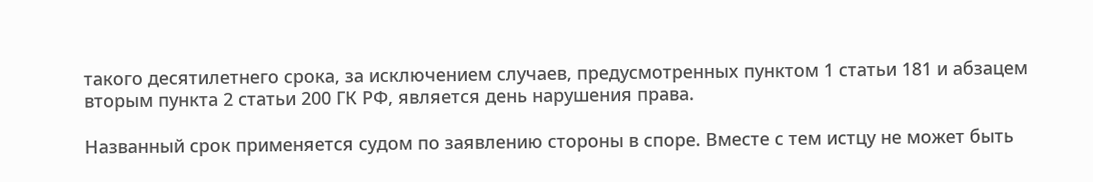такого десятилетнего срока, за исключением случаев, предусмотренных пунктом 1 статьи 181 и абзацем вторым пункта 2 статьи 200 ГК РФ, является день нарушения права.

Названный срок применяется судом по заявлению стороны в споре. Вместе с тем истцу не может быть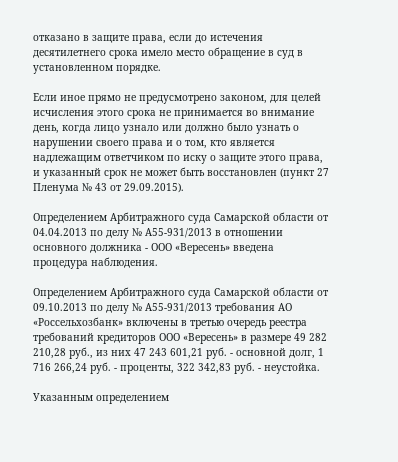отказано в защите права, если до истечения десятилетнего срока имело место обращение в суд в установленном порядке.

Если иное прямо не предусмотрено законом, для целей исчисления этого срока не принимается во внимание день, когда лицо узнало или должно было узнать о нарушении своего права и о том, кто является надлежащим ответчиком по иску о защите этого права, и указанный срок не может быть восстановлен (пункт 27 Пленума № 43 от 29.09.2015).

Определением Арбитражного суда Самарской области от 04.04.2013 по делу № А55-931/2013 в отношении основного должника - ООО «Вересень» введена процедура наблюдения.

Определением Арбитражного суда Самарской области от 09.10.2013 по делу № А55-931/2013 требования АО «Россельхозбанк» включены в третью очередь реестра требований кредиторов ООО «Вересень» в размере 49 282 210,28 руб., из них 47 243 601,21 руб. - основной долг, 1 716 266,24 руб. - проценты, 322 342,83 руб. - неустойка.

Указанным определением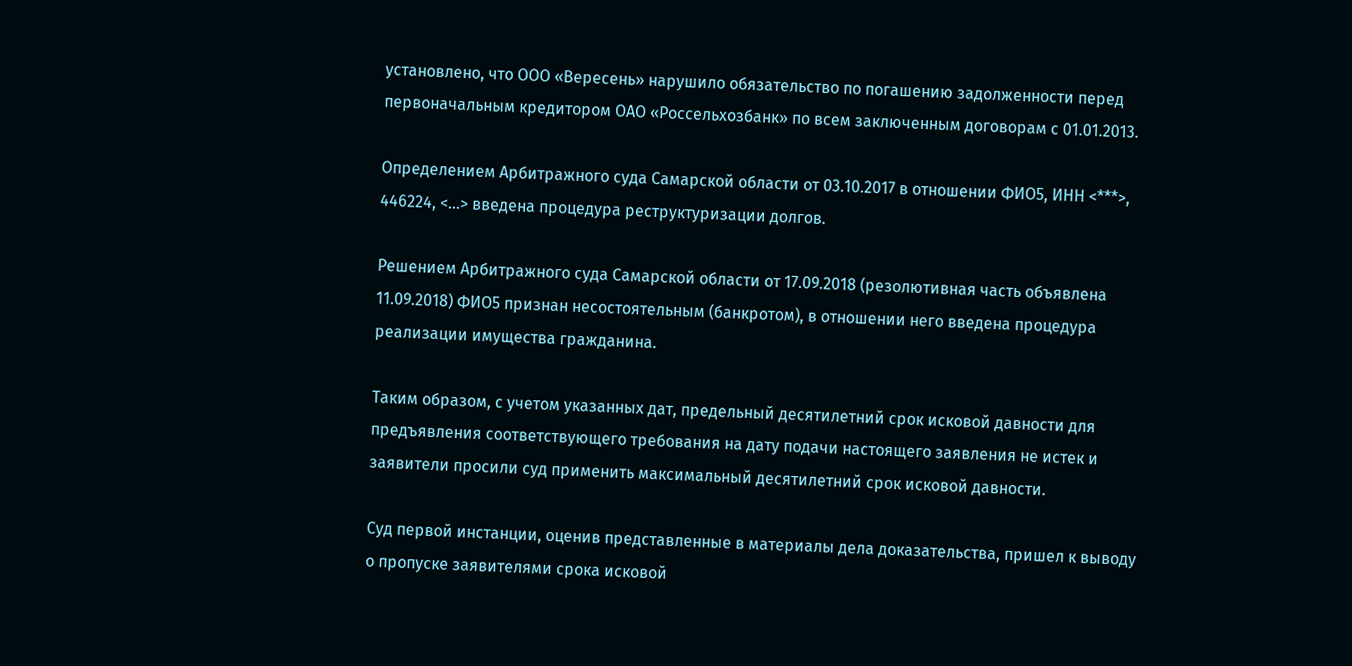установлено, что ООО «Вересень» нарушило обязательство по погашению задолженности перед первоначальным кредитором ОАО «Россельхозбанк» по всем заключенным договорам с 01.01.2013.

Определением Арбитражного суда Самарской области от 03.10.2017 в отношении ФИО5, ИНН <***>, 446224, <...> введена процедура реструктуризации долгов.

Решением Арбитражного суда Самарской области от 17.09.2018 (резолютивная часть объявлена 11.09.2018) ФИО5 признан несостоятельным (банкротом), в отношении него введена процедура реализации имущества гражданина.

Таким образом, с учетом указанных дат, предельный десятилетний срок исковой давности для предъявления соответствующего требования на дату подачи настоящего заявления не истек и заявители просили суд применить максимальный десятилетний срок исковой давности.

Суд первой инстанции, оценив представленные в материалы дела доказательства, пришел к выводу о пропуске заявителями срока исковой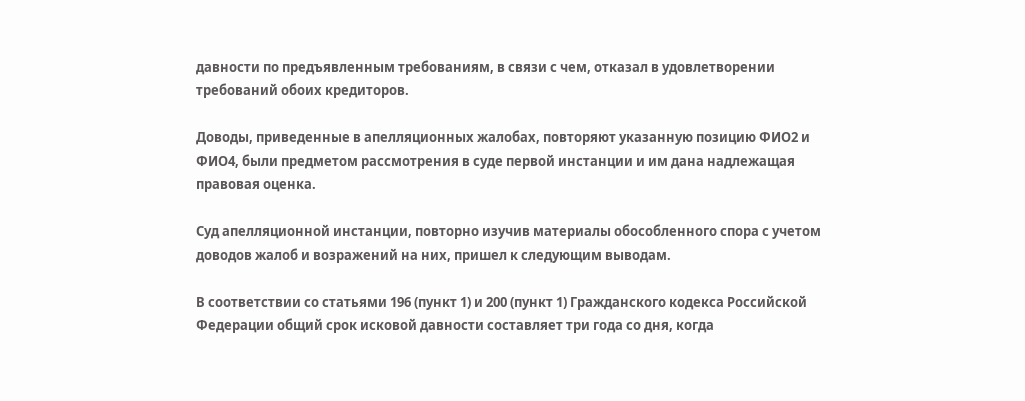давности по предъявленным требованиям, в связи с чем, отказал в удовлетворении требований обоих кредиторов.

Доводы, приведенные в апелляционных жалобах, повторяют указанную позицию ФИО2 и ФИО4, были предметом рассмотрения в суде первой инстанции и им дана надлежащая правовая оценка.

Суд апелляционной инстанции, повторно изучив материалы обособленного спора с учетом доводов жалоб и возражений на них, пришел к следующим выводам.

В соответствии со статьями 196 (пункт 1) и 200 (пункт 1) Гражданского кодекса Российской Федерации общий срок исковой давности составляет три года со дня, когда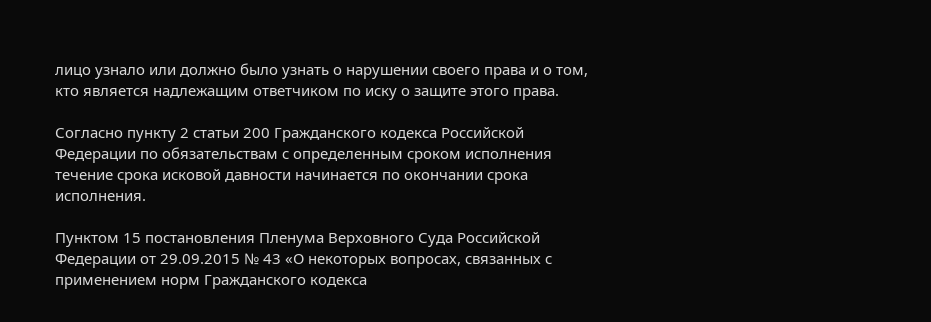лицо узнало или должно было узнать о нарушении своего права и о том, кто является надлежащим ответчиком по иску о защите этого права.

Согласно пункту 2 статьи 200 Гражданского кодекса Российской Федерации по обязательствам с определенным сроком исполнения течение срока исковой давности начинается по окончании срока исполнения.

Пунктом 15 постановления Пленума Верховного Суда Российской Федерации от 29.09.2015 № 43 «О некоторых вопросах, связанных с применением норм Гражданского кодекса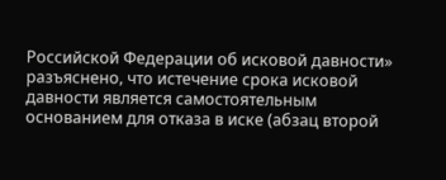Российской Федерации об исковой давности» разъяснено, что истечение срока исковой давности является самостоятельным основанием для отказа в иске (абзац второй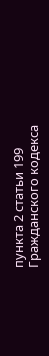пункта 2 статьи 199 Гражданского кодекса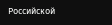Российской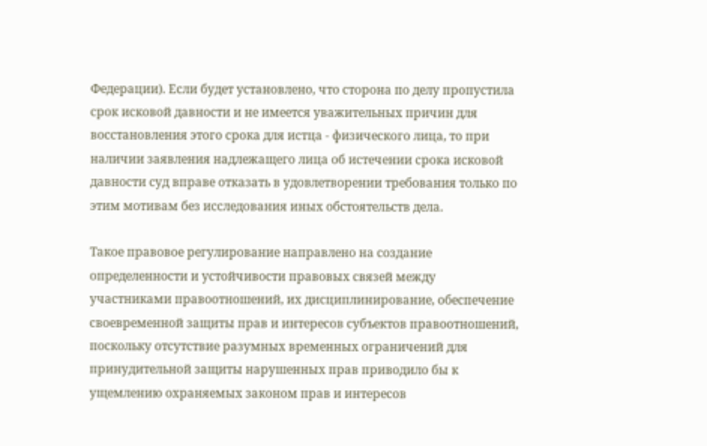Федерации). Если будет установлено, что сторона по делу пропустила срок исковой давности и не имеется уважительных причин для восстановления этого срока для истца - физического лица, то при наличии заявления надлежащего лица об истечении срока исковой давности суд вправе отказать в удовлетворении требования только по этим мотивам без исследования иных обстоятельств дела.

Такое правовое регулирование направлено на создание определенности и устойчивости правовых связей между участниками правоотношений, их дисциплинирование, обеспечение своевременной защиты прав и интересов субъектов правоотношений, поскольку отсутствие разумных временных ограничений для принудительной защиты нарушенных прав приводило бы к ущемлению охраняемых законом прав и интересов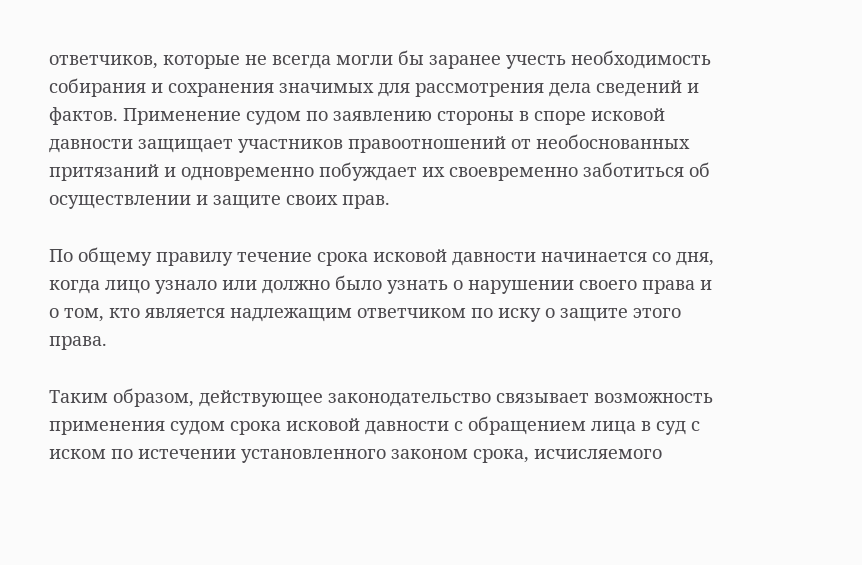ответчиков, которые не всегда могли бы заранее учесть необходимость собирания и сохранения значимых для рассмотрения дела сведений и фактов. Применение судом по заявлению стороны в споре исковой давности защищает участников правоотношений от необоснованных притязаний и одновременно побуждает их своевременно заботиться об осуществлении и защите своих прав.

По общему правилу течение срока исковой давности начинается со дня, когда лицо узнало или должно было узнать о нарушении своего права и о том, кто является надлежащим ответчиком по иску о защите этого права.

Таким образом, действующее законодательство связывает возможность применения судом срока исковой давности с обращением лица в суд с иском по истечении установленного законом срока, исчисляемого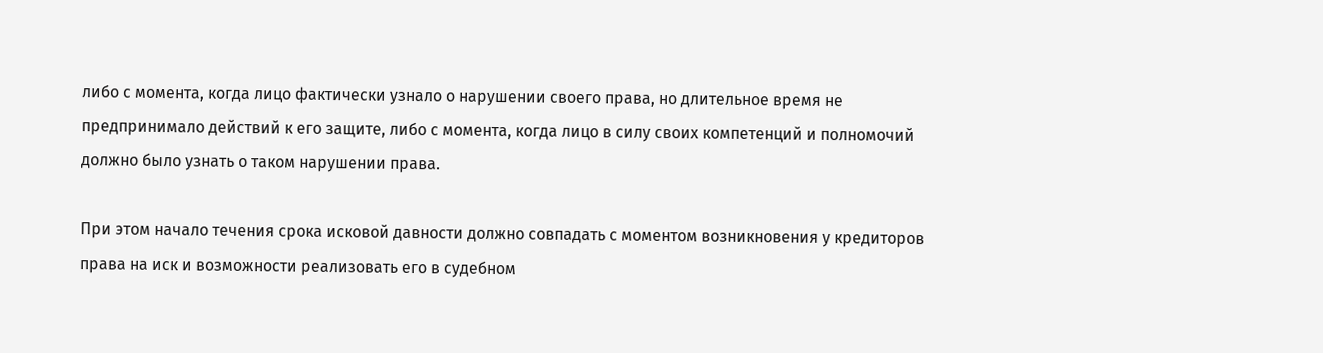либо с момента, когда лицо фактически узнало о нарушении своего права, но длительное время не предпринимало действий к его защите, либо с момента, когда лицо в силу своих компетенций и полномочий должно было узнать о таком нарушении права.

При этом начало течения срока исковой давности должно совпадать с моментом возникновения у кредиторов права на иск и возможности реализовать его в судебном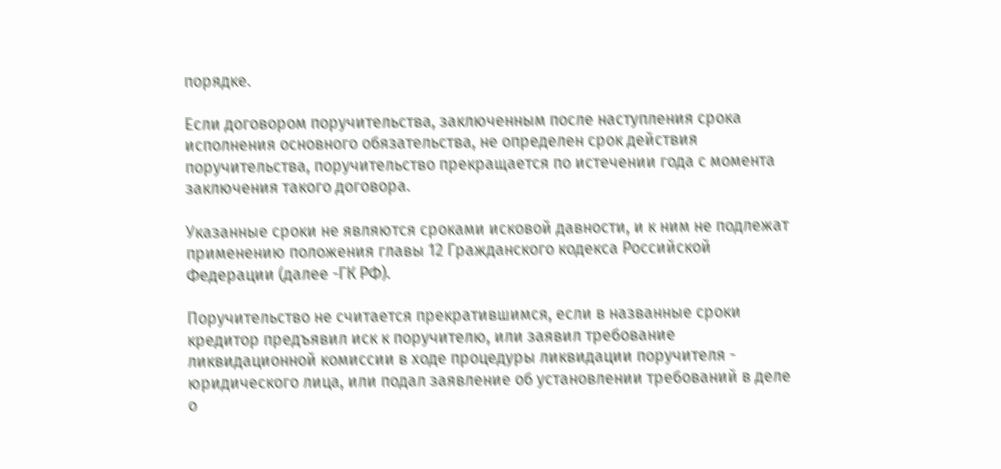порядке.

Если договором поручительства, заключенным после наступления срока исполнения основного обязательства, не определен срок действия поручительства, поручительство прекращается по истечении года с момента заключения такого договора.

Указанные сроки не являются сроками исковой давности, и к ним не подлежат применению положения главы 12 Гражданского кодекса Российской Федерации (далее -ГК РФ).

Поручительство не считается прекратившимся, если в названные сроки кредитор предъявил иск к поручителю, или заявил требование ликвидационной комиссии в ходе процедуры ликвидации поручителя - юридического лица, или подал заявление об установлении требований в деле о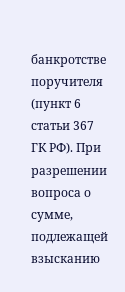банкротстве поручителя (пункт 6 статьи 367 ГК РФ). При разрешении вопроса о сумме, подлежащей взысканию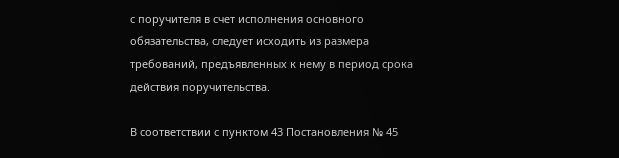с поручителя в счет исполнения основного обязательства, следует исходить из размера требований, предъявленных к нему в период срока действия поручительства.

В соответствии с пунктом 43 Постановления № 45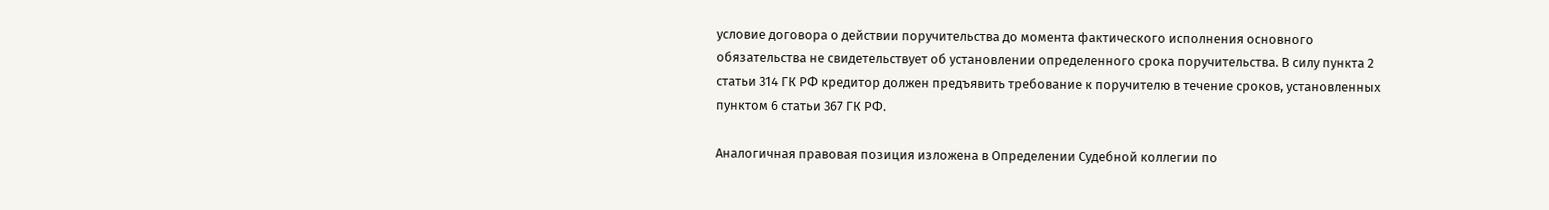условие договора о действии поручительства до момента фактического исполнения основного обязательства не свидетельствует об установлении определенного срока поручительства. В силу пункта 2 статьи 314 ГК РФ кредитор должен предъявить требование к поручителю в течение сроков, установленных пунктом 6 статьи 367 ГК РФ.

Аналогичная правовая позиция изложена в Определении Судебной коллегии по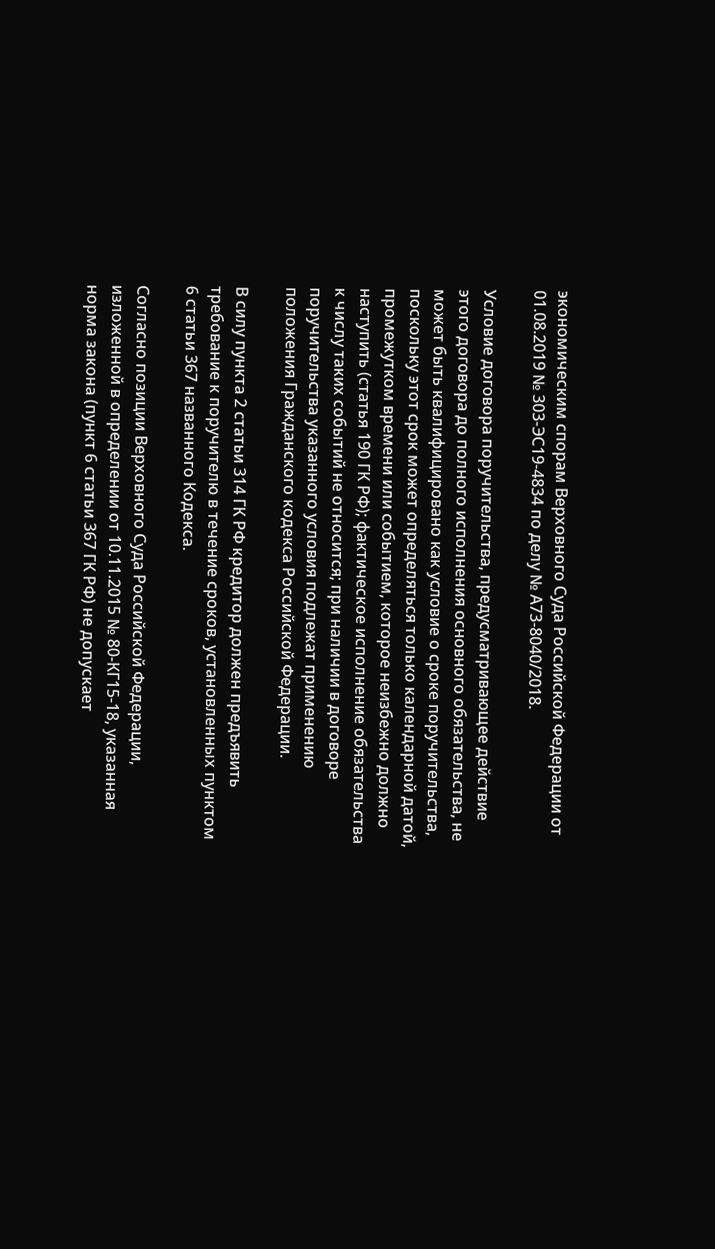экономическим спорам Верховного Суда Российской Федерации от 01.08.2019 № 303-ЭС19-4834 по делу № А73-8040/2018.

Условие договора поручительства, предусматривающее действие этого договора до полного исполнения основного обязательства, не может быть квалифицировано как условие о сроке поручительства, поскольку этот срок может определяться только календарной датой, промежутком времени или событием, которое неизбежно должно наступить (статья 190 ГК РФ); фактическое исполнение обязательства к числу таких событий не относится; при наличии в договоре поручительства указанного условия подлежат применению положения Гражданского кодекса Российской Федерации.

В силу пункта 2 статьи 314 ГК РФ кредитор должен предъявить требование к поручителю в течение сроков, установленных пунктом 6 статьи 367 названного Кодекса.

Согласно позиции Верховного Суда Российской Федерации, изложенной в определении от 10.11.2015 № 80-КГ15-18, указанная норма закона (пункт 6 статьи 367 ГК РФ) не допускает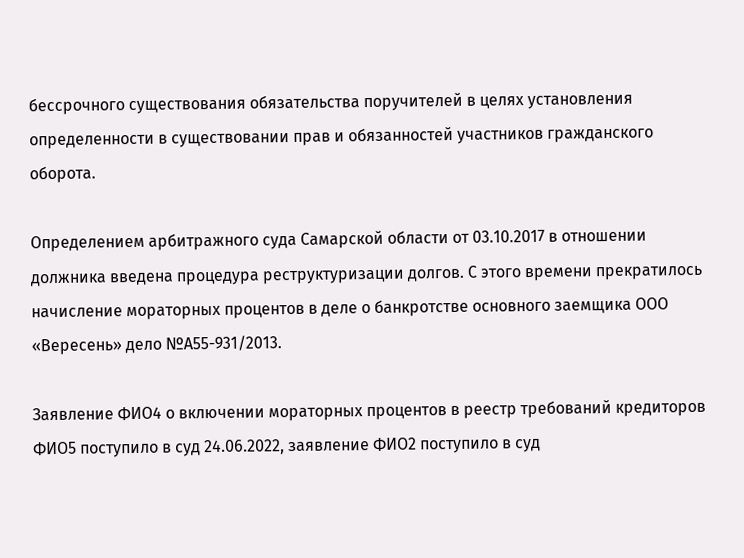бессрочного существования обязательства поручителей в целях установления определенности в существовании прав и обязанностей участников гражданского оборота.

Определением арбитражного суда Самарской области от 03.10.2017 в отношении должника введена процедура реструктуризации долгов. С этого времени прекратилось начисление мораторных процентов в деле о банкротстве основного заемщика ООО «Вересень» дело №А55-931/2013.

Заявление ФИО4 о включении мораторных процентов в реестр требований кредиторов ФИО5 поступило в суд 24.06.2022, заявление ФИО2 поступило в суд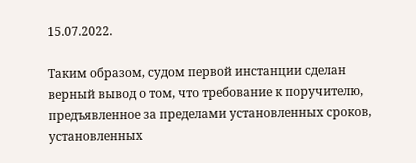15.07.2022.

Таким образом, судом первой инстанции сделан верный вывод о том, что требование к поручителю, предъявленное за пределами установленных сроков, установленных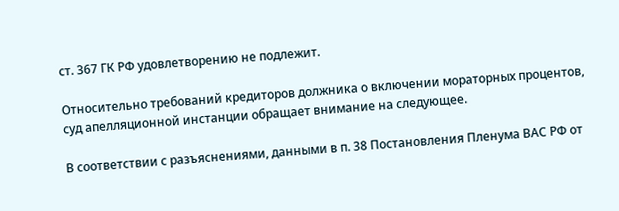ст. 367 ГК РФ удовлетворению не подлежит.

Относительно требований кредиторов должника о включении мораторных процентов, суд апелляционной инстанции обращает внимание на следующее.

В соответствии с разъяснениями, данными в п. 38 Постановления Пленума ВАС РФ от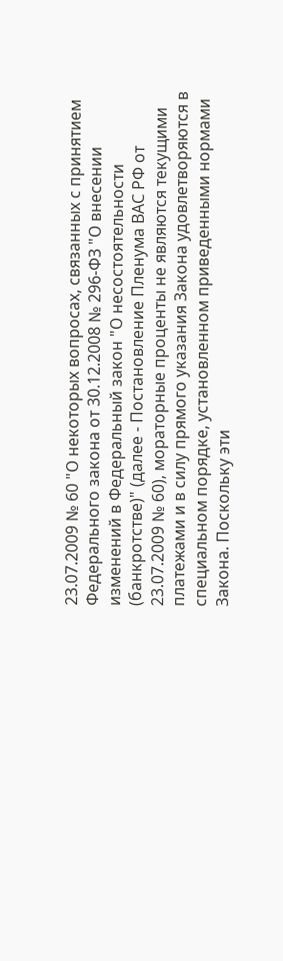23.07.2009 № 60 "О некоторых вопросах, связанных с принятием Федерального закона от 30.12.2008 № 296-ФЗ "О внесении изменений в Федеральный закон "О несостоятельности (банкротстве)" (далее - Постановление Пленума ВАС РФ от 23.07.2009 № 60), мораторные проценты не являются текущими платежами и в силу прямого указания Закона удовлетворяются в специальном порядке, установленном приведенными нормами Закона. Поскольку эти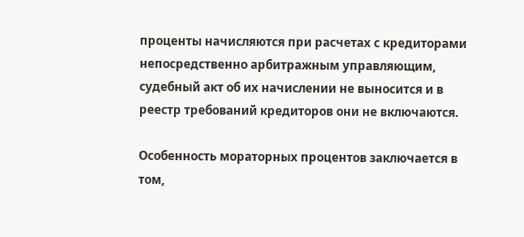проценты начисляются при расчетах с кредиторами непосредственно арбитражным управляющим, судебный акт об их начислении не выносится и в реестр требований кредиторов они не включаются.

Особенность мораторных процентов заключается в том,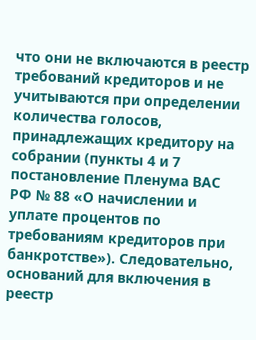что они не включаются в реестр требований кредиторов и не учитываются при определении количества голосов, принадлежащих кредитору на собрании (пункты 4 и 7 постановление Пленума ВАС РФ № 88 «О начислении и уплате процентов по требованиям кредиторов при банкротстве»). Следовательно, оснований для включения в реестр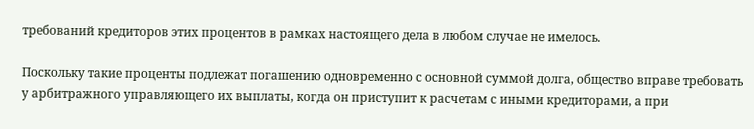требований кредиторов этих процентов в рамках настоящего дела в любом случае не имелось.

Поскольку такие проценты подлежат погашению одновременно с основной суммой долга, общество вправе требовать у арбитражного управляющего их выплаты, когда он приступит к расчетам с иными кредиторами, а при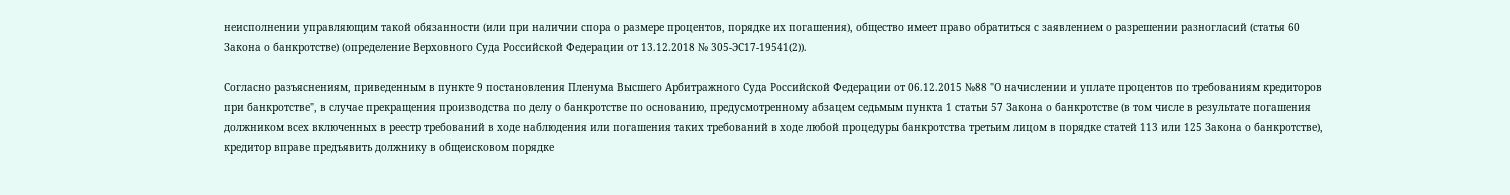неисполнении управляющим такой обязанности (или при наличии спора о размере процентов, порядке их погашения), общество имеет право обратиться с заявлением о разрешении разногласий (статья 60 Закона о банкротстве) (определение Верховного Суда Российской Федерации от 13.12.2018 № 305-ЭС17-19541(2)).

Согласно разъяснениям, приведенным в пункте 9 постановления Пленума Высшего Арбитражного Суда Российской Федерации от 06.12.2015 №88 "О начислении и уплате процентов по требованиям кредиторов при банкротстве", в случае прекращения производства по делу о банкротстве по основанию, предусмотренному абзацем седьмым пункта 1 статьи 57 Закона о банкротстве (в том числе в результате погашения должником всех включенных в реестр требований в ходе наблюдения или погашения таких требований в ходе любой процедуры банкротства третьим лицом в порядке статей 113 или 125 Закона о банкротстве), кредитор вправе предъявить должнику в общеисковом порядке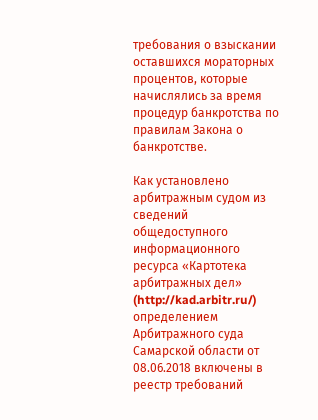требования о взыскании оставшихся мораторных процентов, которые начислялись за время процедур банкротства по правилам Закона о банкротстве.

Как установлено арбитражным судом из сведений общедоступного информационного ресурса «Картотека арбитражных дел» (http://kad.arbitr.ru/) определением Арбитражного суда Самарской области от 08.06.2018 включены в реестр требований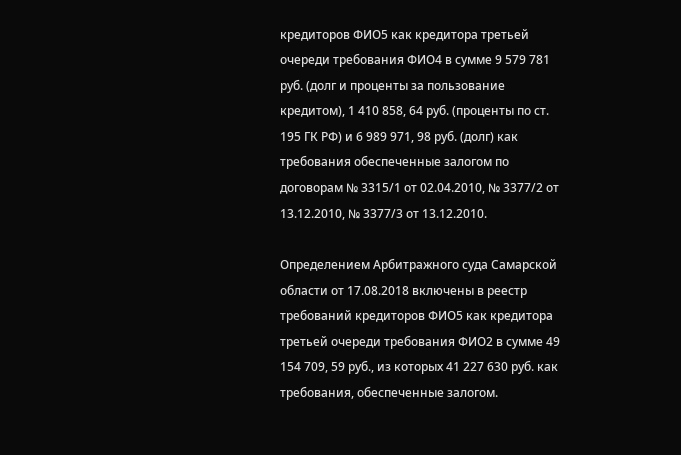кредиторов ФИО5 как кредитора третьей очереди требования ФИО4 в сумме 9 579 781 руб. (долг и проценты за пользование кредитом), 1 410 858, 64 руб. (проценты по ст. 195 ГК РФ) и 6 989 971, 98 руб. (долг) как требования обеспеченные залогом по договорам № 3315/1 от 02.04.2010, № 3377/2 от 13.12.2010, № 3377/3 от 13.12.2010.

Определением Арбитражного суда Самарской области от 17.08.2018 включены в реестр требований кредиторов ФИО5 как кредитора третьей очереди требования ФИО2 в сумме 49 154 709, 59 руб., из которых 41 227 630 руб. как требования, обеспеченные залогом.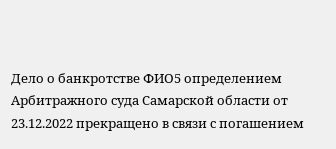Дело о банкротстве ФИО5 определением Арбитражного суда Самарской области от 23.12.2022 прекращено в связи с погашением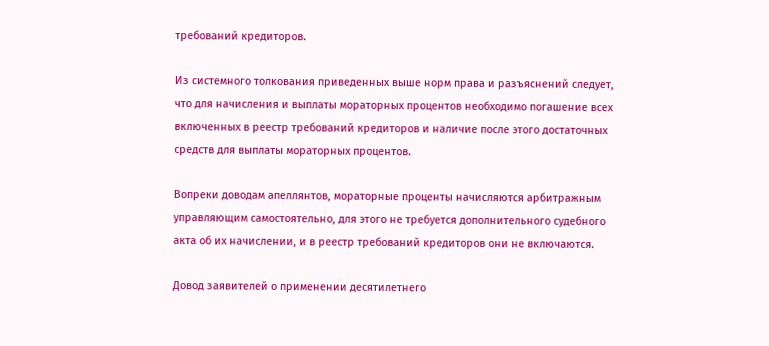требований кредиторов.

Из системного толкования приведенных выше норм права и разъяснений следует, что для начисления и выплаты мораторных процентов необходимо погашение всех включенных в реестр требований кредиторов и наличие после этого достаточных средств для выплаты мораторных процентов.

Вопреки доводам апеллянтов, мораторные проценты начисляются арбитражным управляющим самостоятельно, для этого не требуется дополнительного судебного акта об их начислении, и в реестр требований кредиторов они не включаются.

Довод заявителей о применении десятилетнего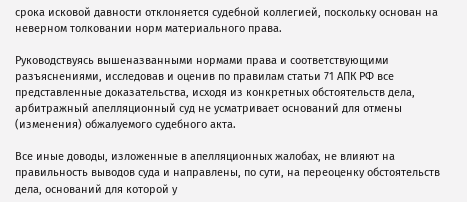срока исковой давности отклоняется судебной коллегией, поскольку основан на неверном толковании норм материального права.

Руководствуясь вышеназванными нормами права и соответствующими разъяснениями, исследовав и оценив по правилам статьи 71 АПК РФ все представленные доказательства, исходя из конкретных обстоятельств дела, арбитражный апелляционный суд не усматривает оснований для отмены (изменения) обжалуемого судебного акта.

Все иные доводы, изложенные в апелляционных жалобах, не влияют на правильность выводов суда и направлены, по сути, на переоценку обстоятельств дела, оснований для которой у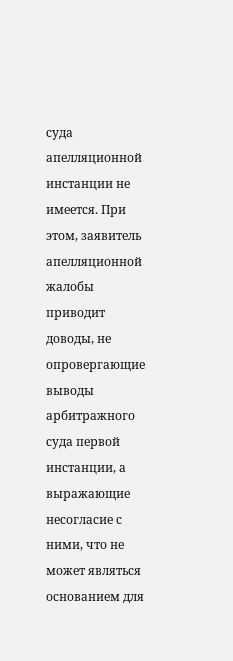суда апелляционной инстанции не имеется. При этом, заявитель апелляционной жалобы приводит доводы, не опровергающие выводы арбитражного суда первой инстанции, а выражающие несогласие с ними, что не может являться основанием для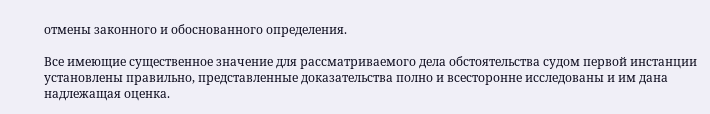отмены законного и обоснованного определения.

Все имеющие существенное значение для рассматриваемого дела обстоятельства судом первой инстанции установлены правильно, представленные доказательства полно и всесторонне исследованы и им дана надлежащая оценка.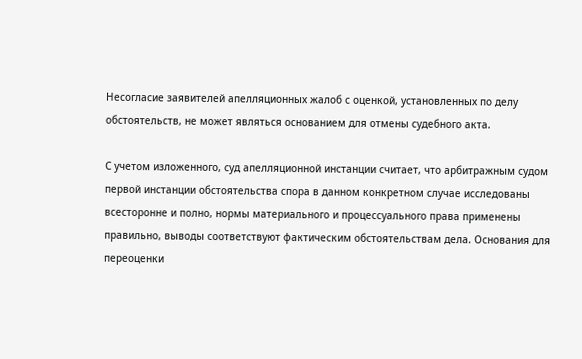Несогласие заявителей апелляционных жалоб с оценкой, установленных по делу обстоятельств, не может являться основанием для отмены судебного акта.

С учетом изложенного, суд апелляционной инстанции считает, что арбитражным судом первой инстанции обстоятельства спора в данном конкретном случае исследованы всесторонне и полно, нормы материального и процессуального права применены правильно, выводы соответствуют фактическим обстоятельствам дела. Основания для переоценки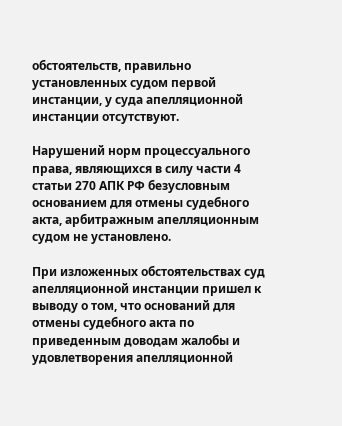обстоятельств, правильно установленных судом первой инстанции, у суда апелляционной инстанции отсутствуют.

Нарушений норм процессуального права, являющихся в силу части 4 статьи 270 АПК РФ безусловным основанием для отмены судебного акта, арбитражным апелляционным судом не установлено.

При изложенных обстоятельствах суд апелляционной инстанции пришел к выводу о том, что оснований для отмены судебного акта по приведенным доводам жалобы и удовлетворения апелляционной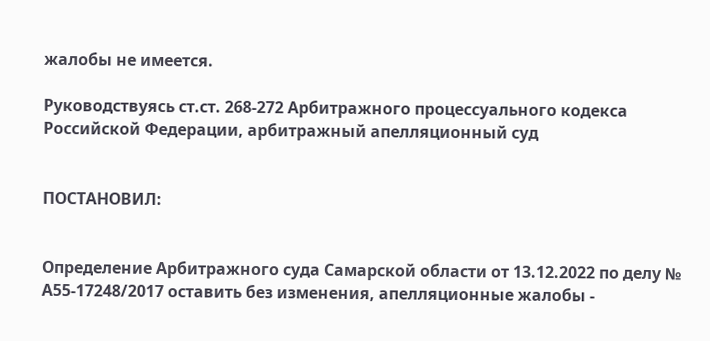жалобы не имеется.

Руководствуясь ст.ст. 268-272 Арбитражного процессуального кодекса Российской Федерации, арбитражный апелляционный суд


ПОСТАНОВИЛ:


Определение Арбитражного суда Самарской области от 13.12.2022 по делу № А55-17248/2017 оставить без изменения, апелляционные жалобы -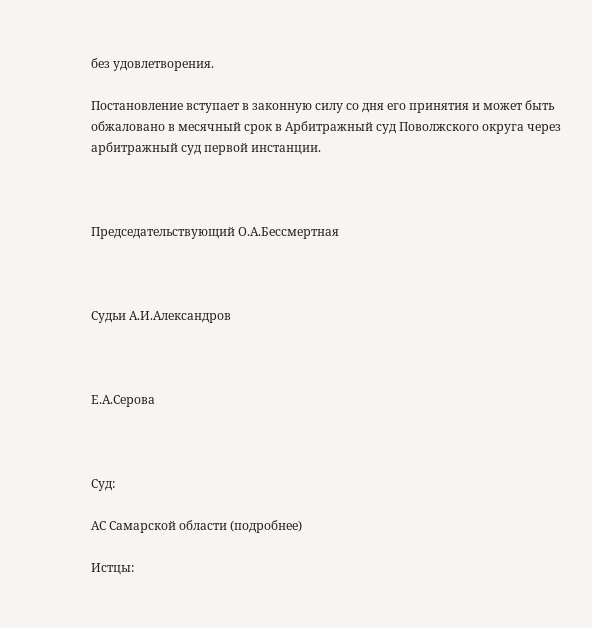без удовлетворения.

Постановление вступает в законную силу со дня его принятия и может быть обжаловано в месячный срок в Арбитражный суд Поволжского округа через арбитражный суд первой инстанции.



Председательствующий О.А.Бессмертная



Судьи А.И.Александров



Е.А.Серова



Суд:

АС Самарской области (подробнее)

Истцы: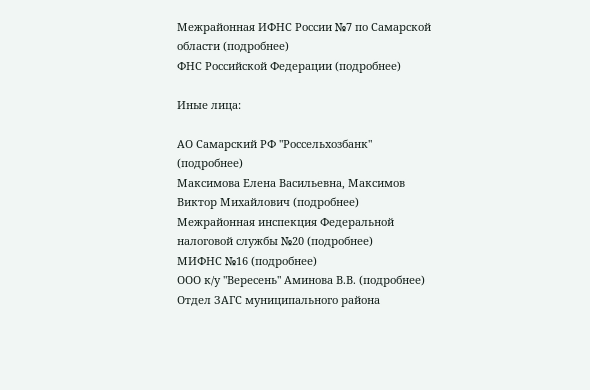Межрайонная ИФНС России №7 по Самарской области (подробнее)
ФНС Российской Федерации (подробнее)

Иные лица:

АО Самарский РФ "Россельхозбанк" (подробнее)
Максимова Елена Васильевна, Максимов Виктор Михайлович (подробнее)
Межрайонная инспекция Федеральной налоговой службы №20 (подробнее)
МИФНС №16 (подробнее)
ООО к/у "Вересень" Аминова В.В. (подробнее)
Отдел ЗАГС муниципального района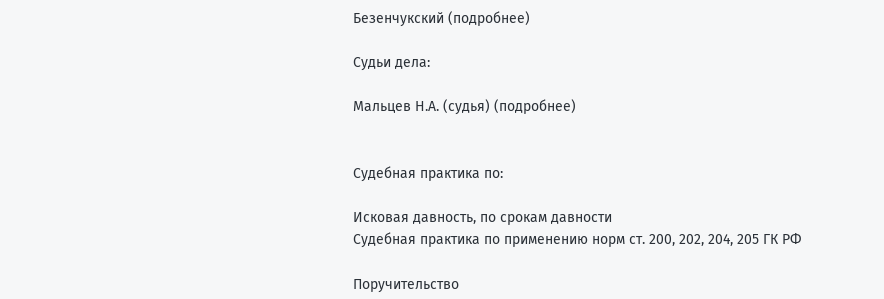Безенчукский (подробнее)

Судьи дела:

Мальцев Н.А. (судья) (подробнее)


Судебная практика по:

Исковая давность, по срокам давности
Судебная практика по применению норм ст. 200, 202, 204, 205 ГК РФ

Поручительство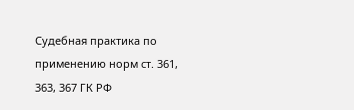Судебная практика по применению норм ст. 361, 363, 367 ГК РФ